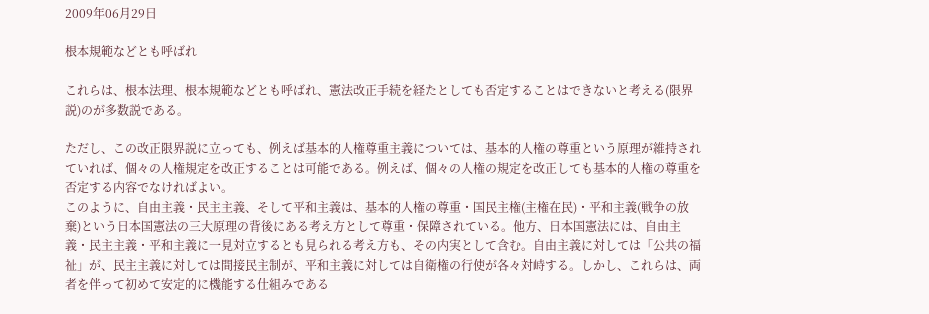2009年06月29日

根本規範などとも呼ばれ

これらは、根本法理、根本規範などとも呼ばれ、憲法改正手続を経たとしても否定することはできないと考える(限界説)のが多数説である。

ただし、この改正限界説に立っても、例えば基本的人権尊重主義については、基本的人権の尊重という原理が維持されていれば、個々の人権規定を改正することは可能である。例えば、個々の人権の規定を改正しても基本的人権の尊重を否定する内容でなければよい。
このように、自由主義・民主主義、そして平和主義は、基本的人権の尊重・国民主権(主権在民)・平和主義(戦争の放棄)という日本国憲法の三大原理の背後にある考え方として尊重・保障されている。他方、日本国憲法には、自由主義・民主主義・平和主義に一見対立するとも見られる考え方も、その内実として含む。自由主義に対しては「公共の福祉」が、民主主義に対しては間接民主制が、平和主義に対しては自衛権の行使が各々対峙する。しかし、これらは、両者を伴って初めて安定的に機能する仕組みである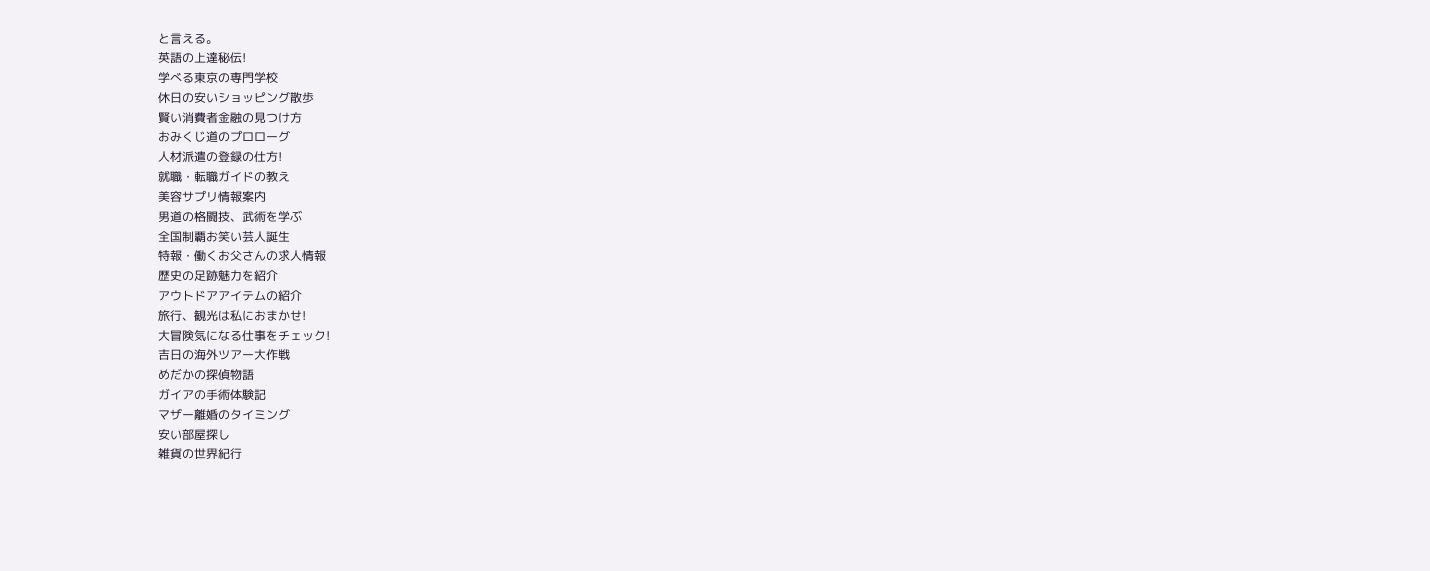と言える。
英語の上達秘伝!
学べる東京の専門学校
休日の安いショッピング散歩
賢い消費者金融の見つけ方
おみくじ道のプロローグ
人材派遣の登録の仕方!
就職・転職ガイドの教え
美容サプリ情報案内
男道の格闘技、武術を学ぶ
全国制覇お笑い芸人誕生
特報・働くお父さんの求人情報
歴史の足跡魅力を紹介
アウトドアアイテムの紹介
旅行、観光は私におまかせ!
大冒険気になる仕事をチェック!
吉日の海外ツアー大作戦
めだかの探偵物語
ガイアの手術体験記
マザー離婚のタイミング
安い部屋探し
雑貨の世界紀行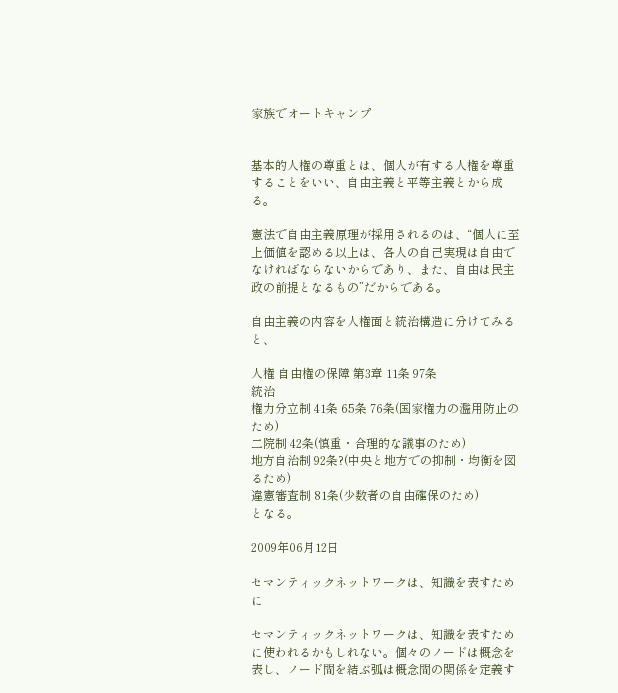家族でオートキャンプ


基本的人権の尊重とは、個人が有する人権を尊重することをいい、自由主義と平等主義とから成る。

憲法で自由主義原理が採用されるのは、“個人に至上価値を認める以上は、各人の自己実現は自由でなければならないからであり、また、自由は民主政の前提となるもの”だからである。

自由主義の内容を人権面と統治構造に分けてみると、

人権 自由権の保障 第3章 11条 97条
統治
権力分立制 41条 65条 76条(国家権力の濫用防止のため)
二院制 42条(慎重・合理的な議事のため)
地方自治制 92条?(中央と地方での抑制・均衡を図るため)
違憲審査制 81条(少数者の自由確保のため)
となる。

2009年06月12日

セマンティックネットワークは、知識を表すために

セマンティックネットワークは、知識を表すために使われるかもしれない。個々のノードは概念を表し、ノード間を結ぶ弧は概念間の関係を定義す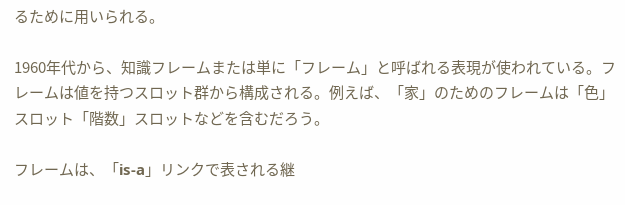るために用いられる。

1960年代から、知識フレームまたは単に「フレーム」と呼ばれる表現が使われている。フレームは値を持つスロット群から構成される。例えば、「家」のためのフレームは「色」スロット「階数」スロットなどを含むだろう。

フレームは、「is-a」リンクで表される継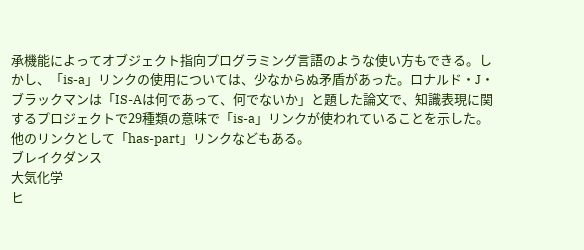承機能によってオブジェクト指向プログラミング言語のような使い方もできる。しかし、「is-a」リンクの使用については、少なからぬ矛盾があった。ロナルド・J・ブラックマンは「IS-Aは何であって、何でないか」と題した論文で、知識表現に関するプロジェクトで29種類の意味で「is-a」リンクが使われていることを示した。他のリンクとして「has-part」リンクなどもある。
ブレイクダンス
大気化学
ヒ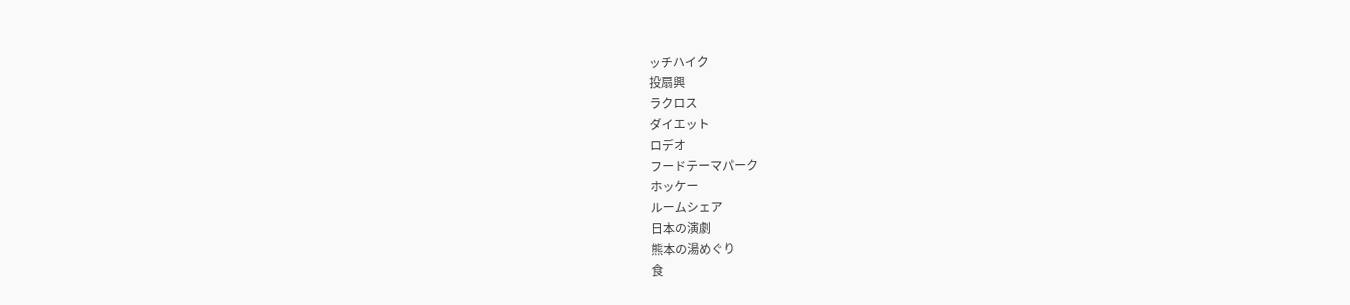ッチハイク
投扇興
ラクロス
ダイエット
ロデオ
フードテーマパーク
ホッケー
ルームシェア
日本の演劇
熊本の湯めぐり
食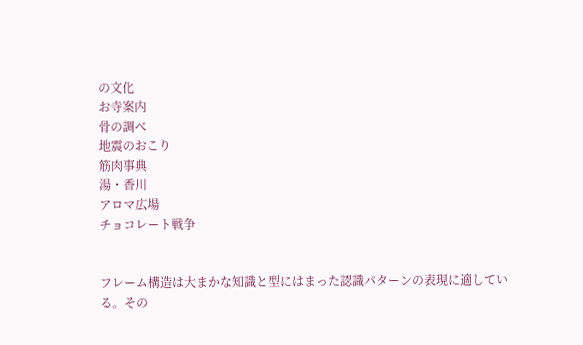の文化
お寺案内
骨の調べ
地震のおこり
筋肉事典
湯・香川
アロマ広場
チョコレート戦争


フレーム構造は大まかな知識と型にはまった認識パターンの表現に適している。その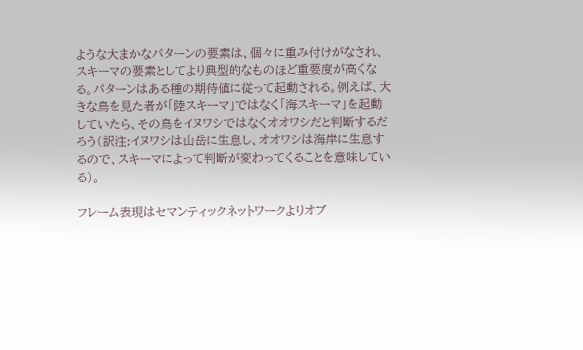ような大まかなパターンの要素は、個々に重み付けがなされ、スキーマの要素としてより典型的なものほど重要度が高くなる。パターンはある種の期待値に従って起動される。例えば、大きな鳥を見た者が「陸スキーマ」ではなく「海スキーマ」を起動していたら、その鳥をイヌワシではなくオオワシだと判断するだろう(訳注:イヌワシは山岳に生息し、オオワシは海岸に生息するので、スキーマによって判断が変わってくることを意味している)。

フレーム表現はセマンティックネットワークよりオブ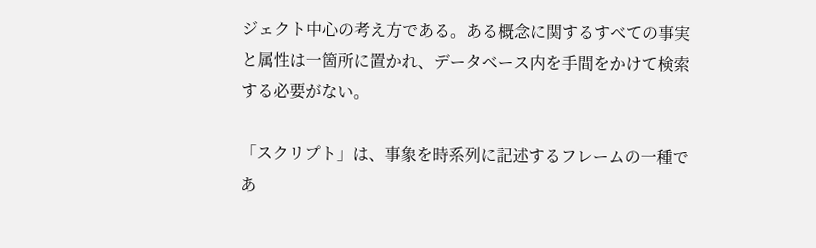ジェクト中心の考え方である。ある概念に関するすべての事実と属性は一箇所に置かれ、データベース内を手間をかけて検索する必要がない。

「スクリプト」は、事象を時系列に記述するフレームの一種であ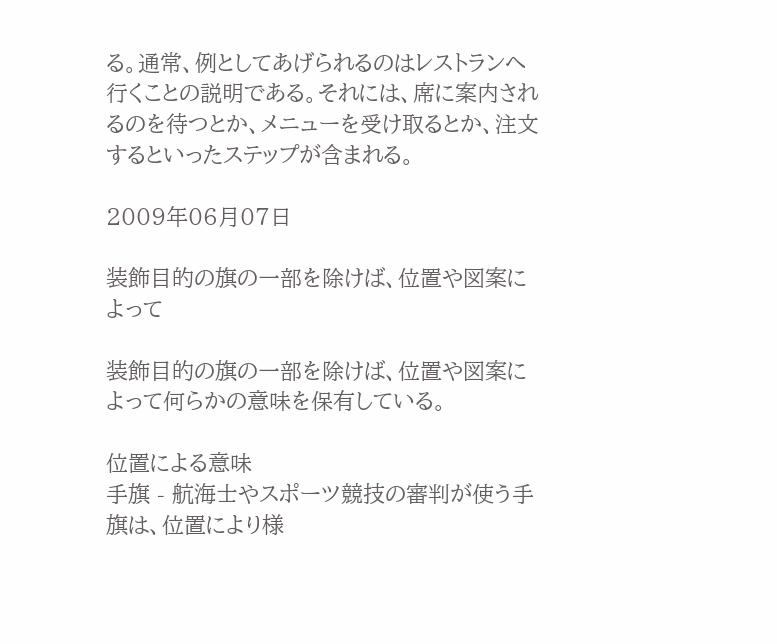る。通常、例としてあげられるのはレストランへ行くことの説明である。それには、席に案内されるのを待つとか、メニューを受け取るとか、注文するといったステップが含まれる。

2009年06月07日

装飾目的の旗の一部を除けば、位置や図案によって

装飾目的の旗の一部を除けば、位置や図案によって何らかの意味を保有している。

位置による意味
手旗 - 航海士やスポーツ競技の審判が使う手旗は、位置により様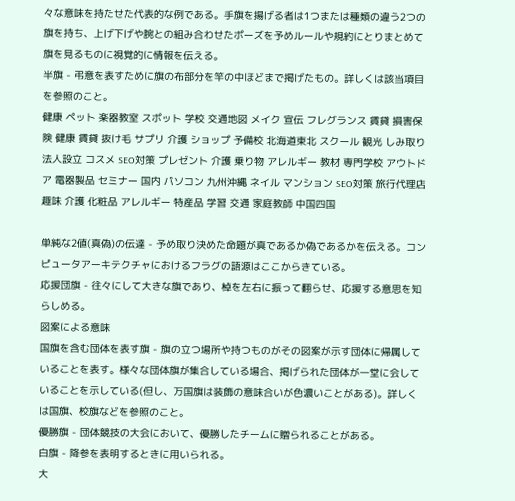々な意味を持たせた代表的な例である。手旗を揚げる者は1つまたは種類の違う2つの旗を持ち、上げ下げや腕との組み合わせたポーズを予めルールや規約にとりまとめて旗を見るものに視覚的に情報を伝える。
半旗 - 弔意を表すために旗の布部分を竿の中ほどまで掲げたもの。詳しくは該当項目を参照のこと。
健康 ペット 楽器教室 スポット 学校 交通地図 メイク 宣伝 フレグランス 賃貸 損害保険 健康 賃貸 抜け毛 サプリ 介護 ショップ 予備校 北海道東北 スクール 観光 しみ取り 法人設立 コスメ SEO対策 プレゼント 介護 乗り物 アレルギー 教材 専門学校 アウトドア 電器製品 セミナー 国内 パソコン 九州沖縄 ネイル マンション SEO対策 旅行代理店 趣味 介護 化粧品 アレルギー 特産品 学習 交通 家庭教師 中国四国

単純な2値(真偽)の伝達 - 予め取り決めた命題が真であるか偽であるかを伝える。コンピュータアーキテクチャにおけるフラグの語源はここからきている。
応援団旗 - 往々にして大きな旗であり、棹を左右に振って翻らせ、応援する意思を知らしめる。
図案による意味
国旗を含む団体を表す旗 - 旗の立つ場所や持つものがその図案が示す団体に帰属していることを表す。様々な団体旗が集合している場合、掲げられた団体が一堂に会していることを示している(但し、万国旗は装飾の意味合いが色濃いことがある)。詳しくは国旗、校旗などを参照のこと。
優勝旗 - 団体競技の大会において、優勝したチームに贈られることがある。
白旗 - 降参を表明するときに用いられる。
大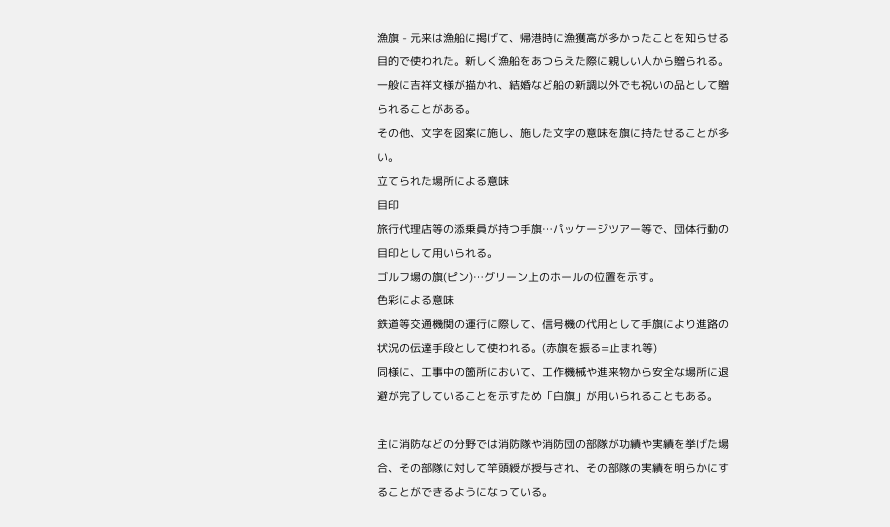漁旗 - 元来は漁船に掲げて、帰港時に漁獲高が多かったことを知らせる目的で使われた。新しく漁船をあつらえた際に親しい人から贈られる。一般に吉祥文様が描かれ、結婚など船の新調以外でも祝いの品として贈られることがある。
その他、文字を図案に施し、施した文字の意味を旗に持たせることが多い。
立てられた場所による意味
目印
旅行代理店等の添乗員が持つ手旗…パッケージツアー等で、団体行動の目印として用いられる。
ゴルフ場の旗(ピン)…グリーン上のホールの位置を示す。
色彩による意味
鉄道等交通機関の運行に際して、信号機の代用として手旗により進路の状況の伝達手段として使われる。(赤旗を振る=止まれ等)
同様に、工事中の箇所において、工作機械や進来物から安全な場所に退避が完了していることを示すため「白旗」が用いられることもある。

主に消防などの分野では消防隊や消防団の部隊が功績や実績を挙げた場合、その部隊に対して竿頭綬が授与され、その部隊の実績を明らかにすることができるようになっている。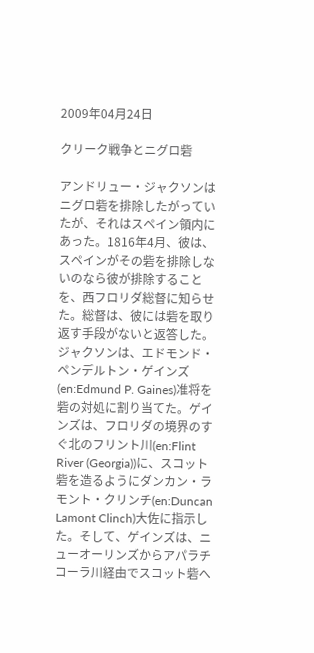2009年04月24日

クリーク戦争とニグロ砦

アンドリュー・ジャクソンはニグロ砦を排除したがっていたが、それはスペイン領内にあった。1816年4月、彼は、スペインがその砦を排除しないのなら彼が排除することを、西フロリダ総督に知らせた。総督は、彼には砦を取り返す手段がないと返答した。ジャクソンは、エドモンド・ペンデルトン・ゲインズ(en:Edmund P. Gaines)准将を砦の対処に割り当てた。ゲインズは、フロリダの境界のすぐ北のフリント川(en:Flint River (Georgia))に、スコット砦を造るようにダンカン・ラモント・クリンチ(en:Duncan Lamont Clinch)大佐に指示した。そして、ゲインズは、ニューオーリンズからアパラチコーラ川経由でスコット砦へ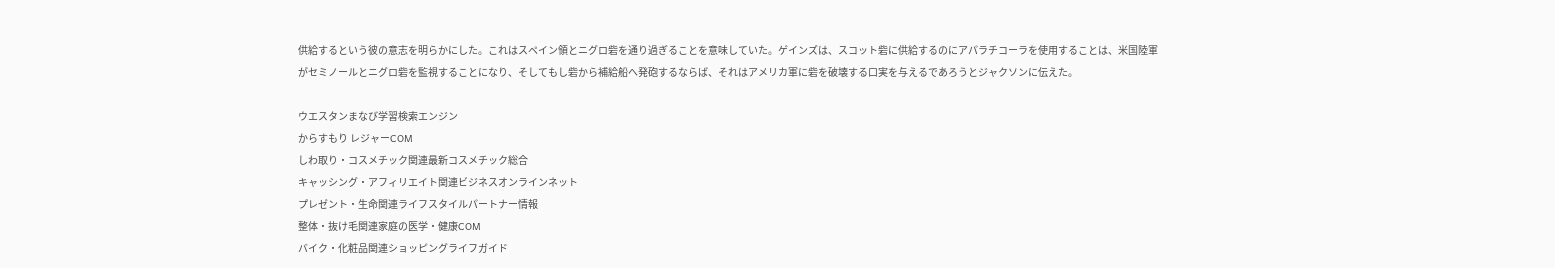供給するという彼の意志を明らかにした。これはスペイン領とニグロ砦を通り過ぎることを意味していた。ゲインズは、スコット砦に供給するのにアパラチコーラを使用することは、米国陸軍がセミノールとニグロ砦を監視することになり、そしてもし砦から補給船へ発砲するならば、それはアメリカ軍に砦を破壊する口実を与えるであろうとジャクソンに伝えた。

ウエスタンまなび学習検索エンジン
からすもり レジャーCOM
しわ取り・コスメチック関連最新コスメチック総合
キャッシング・アフィリエイト関連ビジネスオンラインネット
プレゼント・生命関連ライフスタイルパートナー情報
整体・抜け毛関連家庭の医学・健康COM
バイク・化粧品関連ショッピングライフガイド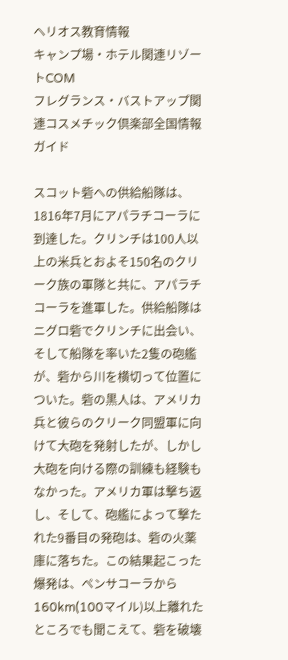ヘリオス教育情報
キャンプ場・ホテル関連リゾートCOM
フレグランス・バストアップ関連コスメチック倶楽部全国情報ガイド

スコット砦への供給船隊は、1816年7月にアパラチコーラに到達した。クリンチは100人以上の米兵とおよそ150名のクリーク族の軍隊と共に、アパラチコーラを進軍した。供給船隊はニグロ砦でクリンチに出会い、そして船隊を率いた2隻の砲艦が、砦から川を横切って位置についた。砦の黒人は、アメリカ兵と彼らのクリーク同盟軍に向けて大砲を発射したが、しかし大砲を向ける際の訓練も経験もなかった。アメリカ軍は撃ち返し、そして、砲艦によって撃たれた9番目の発砲は、砦の火薬庫に落ちた。この結果起こった爆発は、ペンサコーラから160km(100マイル)以上離れたところでも聞こえて、砦を破壊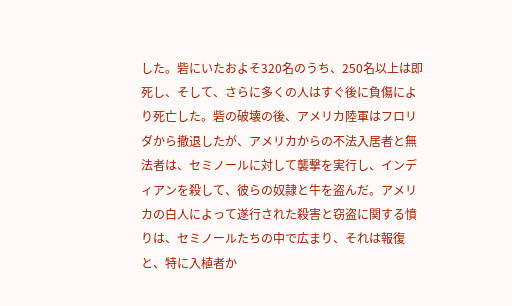した。砦にいたおよそ320名のうち、250名以上は即死し、そして、さらに多くの人はすぐ後に負傷により死亡した。砦の破壊の後、アメリカ陸軍はフロリダから撤退したが、アメリカからの不法入居者と無法者は、セミノールに対して襲撃を実行し、インディアンを殺して、彼らの奴隷と牛を盗んだ。アメリカの白人によって遂行された殺害と窃盗に関する憤りは、セミノールたちの中で広まり、それは報復と、特に入植者か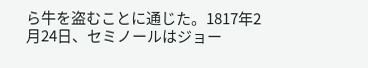ら牛を盗むことに通じた。1817年2月24日、セミノールはジョー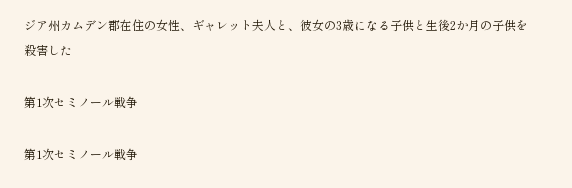ジア州カムデン郡在住の女性、ギャレット夫人と、彼女の3歳になる子供と生後2か月の子供を殺害した

第1次セミノール戦争

第1次セミノール戦争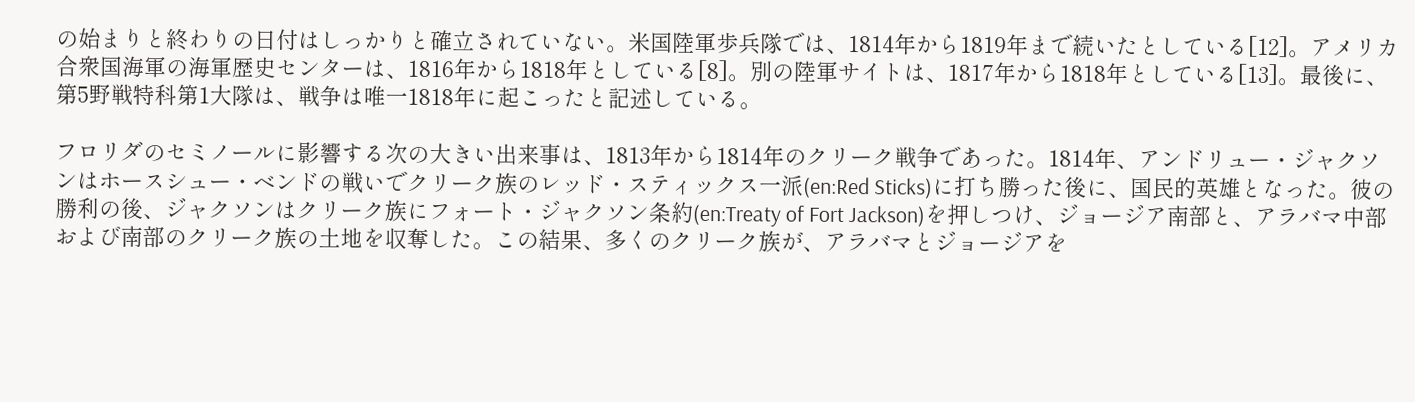の始まりと終わりの日付はしっかりと確立されていない。米国陸軍歩兵隊では、1814年から1819年まで続いたとしている[12]。アメリカ合衆国海軍の海軍歴史センターは、1816年から1818年としている[8]。別の陸軍サイトは、1817年から1818年としている[13]。最後に、第5野戦特科第1大隊は、戦争は唯一1818年に起こったと記述している。

フロリダのセミノールに影響する次の大きい出来事は、1813年から1814年のクリーク戦争であった。1814年、アンドリュー・ジャクソンはホースシュー・ベンドの戦いでクリーク族のレッド・スティックス一派(en:Red Sticks)に打ち勝った後に、国民的英雄となった。彼の勝利の後、ジャクソンはクリーク族にフォート・ジャクソン条約(en:Treaty of Fort Jackson)を押しつけ、ジョージア南部と、アラバマ中部および南部のクリーク族の土地を収奪した。この結果、多くのクリーク族が、アラバマとジョージアを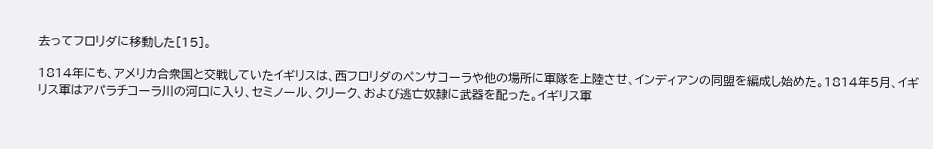去ってフロリダに移動した[15]。

1814年にも、アメリカ合衆国と交戦していたイギリスは、西フロリダのペンサコーラや他の場所に軍隊を上陸させ、インディアンの同盟を編成し始めた。1814年5月、イギリス軍はアパラチコーラ川の河口に入り、セミノール、クリーク、および逃亡奴隷に武器を配った。イギリス軍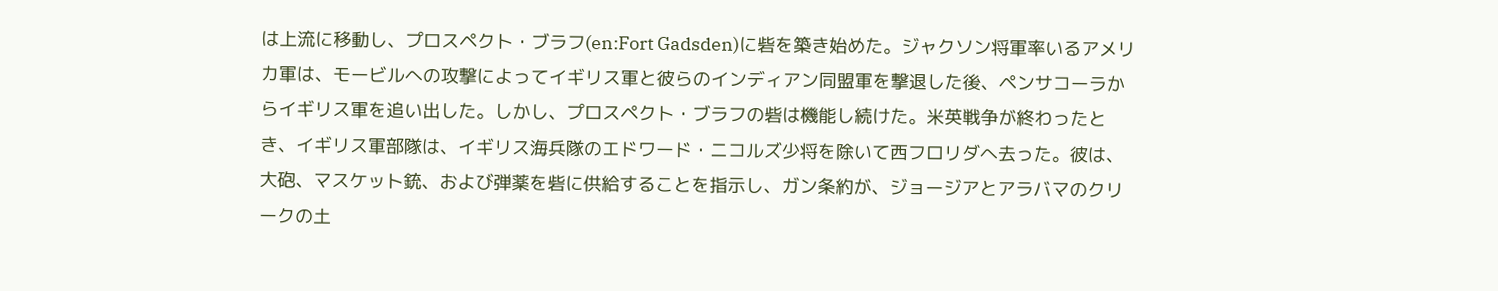は上流に移動し、プロスペクト・ブラフ(en:Fort Gadsden)に砦を築き始めた。ジャクソン将軍率いるアメリカ軍は、モービルへの攻撃によってイギリス軍と彼らのインディアン同盟軍を撃退した後、ペンサコーラからイギリス軍を追い出した。しかし、プロスペクト・ブラフの砦は機能し続けた。米英戦争が終わったとき、イギリス軍部隊は、イギリス海兵隊のエドワード・ニコルズ少将を除いて西フロリダへ去った。彼は、大砲、マスケット銃、および弾薬を砦に供給することを指示し、ガン条約が、ジョージアとアラバマのクリークの土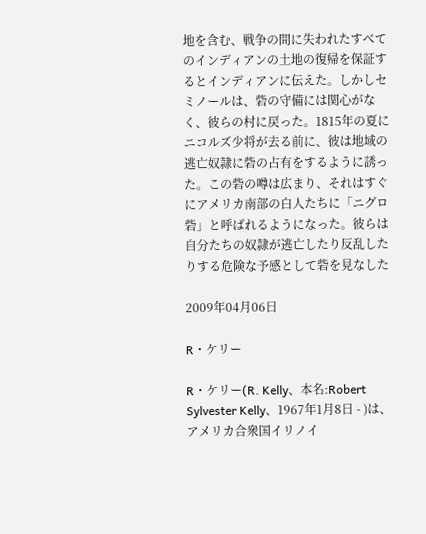地を含む、戦争の間に失われたすべてのインディアンの土地の復帰を保証するとインディアンに伝えた。しかしセミノールは、砦の守備には関心がなく、彼らの村に戻った。1815年の夏にニコルズ少将が去る前に、彼は地域の逃亡奴隷に砦の占有をするように誘った。この砦の噂は広まり、それはすぐにアメリカ南部の白人たちに「ニグロ砦」と呼ばれるようになった。彼らは自分たちの奴隷が逃亡したり反乱したりする危険な予感として砦を見なした

2009年04月06日

R・ケリー

R・ケリー(R. Kelly、本名:Robert Sylvester Kelly、1967年1月8日 - )は、アメリカ合衆国イリノイ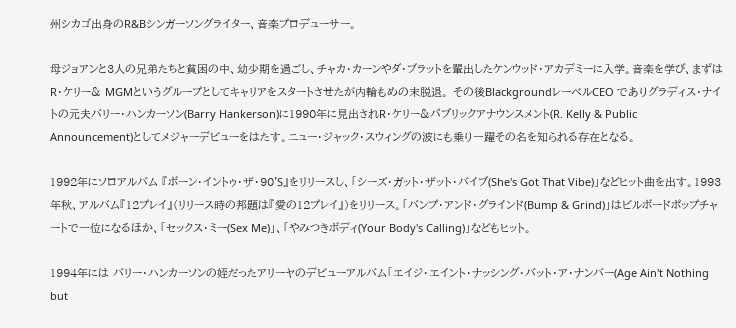州シカゴ出身のR&Bシンガーソングライター、音楽プロデューサー。

母ジョアンと3人の兄弟たちと貧困の中、幼少期を過ごし、チャカ・カーンやダ・ブラットを輩出したケンウッド・アカデミーに入学。音楽を学び、まずはR・ケリー& MGMというグループとしてキャリアをスタートさせたが内輪もめの末脱退。 その後BlackgroundレーベルCEO でありグラディス・ナイトの元夫バリー・ハンカーソン(Barry Hankerson)に1990年に見出されR・ケリー&パブリックアナウンスメント(R. Kelly & Public Announcement)としてメジャーデビューをはたす。ニュー・ジャック・スウィングの波にも乗り一躍その名を知られる存在となる。

1992年にソロアルバム 『ボーン・イントゥ・ザ・90'S』をリリースし、「シーズ・ガット・ザット・バイブ(She's Got That Vibe)」などヒット曲を出す。1993年秋、アルバム『12プレイ』(リリース時の邦題は『愛の12プレイ』)をリリース。「バンプ・アンド・グラインド(Bump & Grind)」はビルボードポップチャートで一位になるほか、「セックス・ミー(Sex Me)」、「やみつきボディ(Your Body's Calling)」などもヒット。

1994年には バリー・ハンカーソンの姪だったアリーヤのデビューアルバム「エイジ・エイント・ナッシング・バット・ア・ナンバー(Age Ain't Nothing but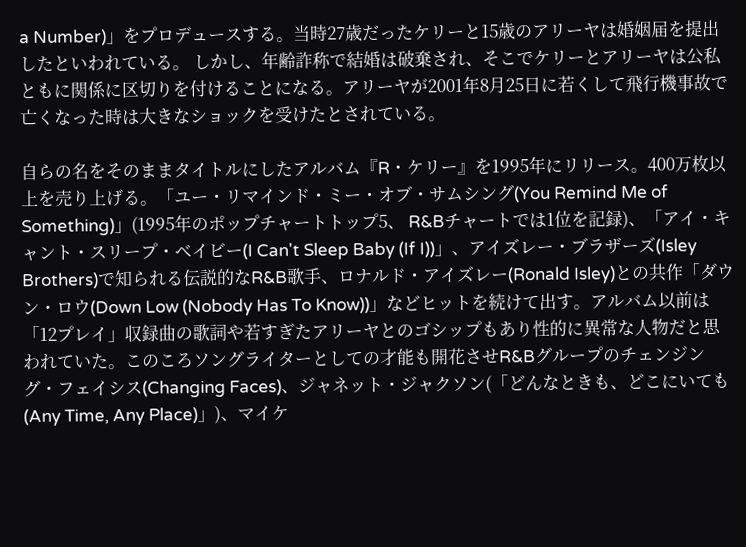a Number)」をプロデュースする。当時27歳だったケリーと15歳のアリーヤは婚姻届を提出したといわれている。 しかし、年齢詐称で結婚は破棄され、そこでケリーとアリーヤは公私ともに関係に区切りを付けることになる。アリーヤが2001年8月25日に若くして飛行機事故で亡くなった時は大きなショックを受けたとされている。

自らの名をそのままタイトルにしたアルバム『R・ケリー』を1995年にリリース。400万枚以上を売り上げる。「ユー・リマインド・ミー・オブ・サムシング(You Remind Me of Something)」(1995年のポップチャートトップ5、 R&Bチャートでは1位を記録)、「アイ・キャント・スリープ・ベイビー(I Can't Sleep Baby (If I))」、アイズレー・ブラザーズ(Isley Brothers)で知られる伝説的なR&B歌手、ロナルド・アイズレー(Ronald Isley)との共作「ダウン・ロウ(Down Low (Nobody Has To Know))」などヒットを続けて出す。アルバム以前は「12プレイ」収録曲の歌詞や若すぎたアリーヤとのゴシップもあり性的に異常な人物だと思われていた。このころソングライターとしての才能も開花させR&Bグループのチェンジング・フェイシス(Changing Faces)、ジャネット・ジャクソン(「どんなときも、どこにいても(Any Time, Any Place)」)、マイケ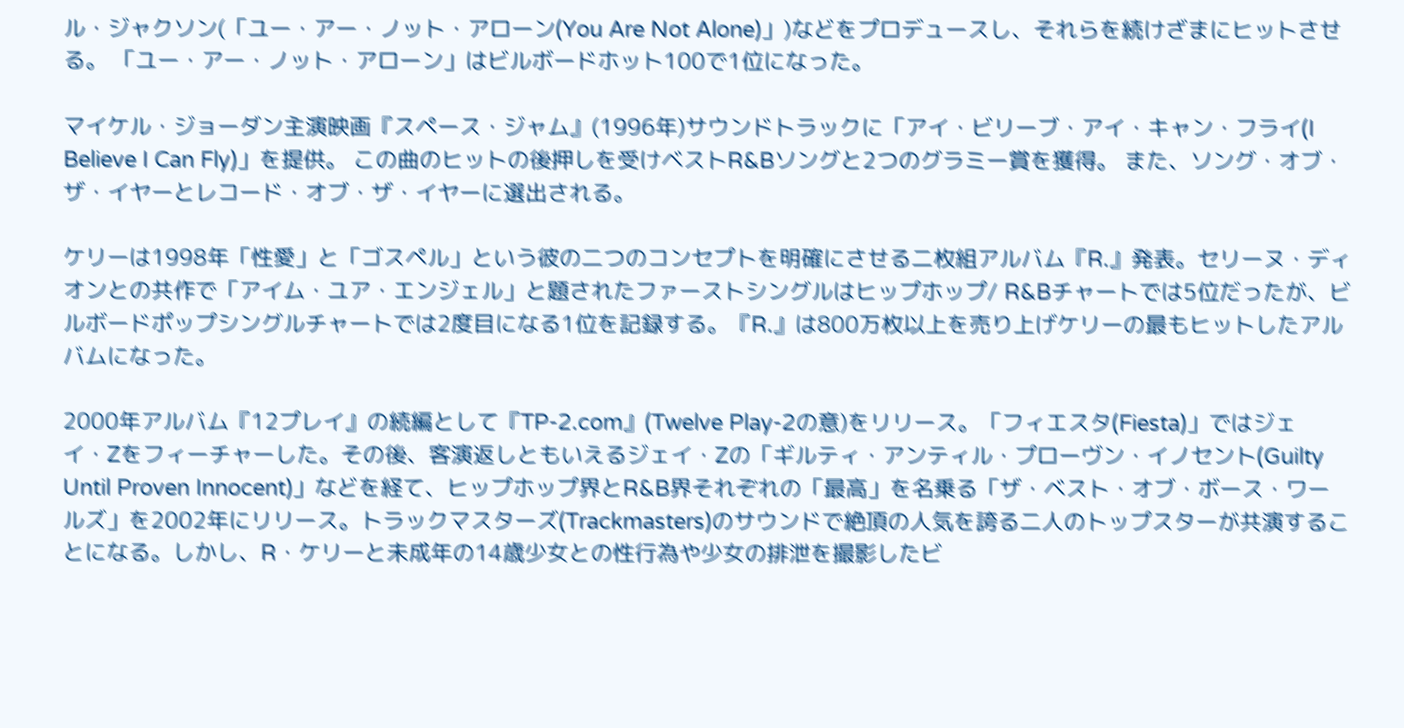ル・ジャクソン(「ユー・アー・ノット・アローン(You Are Not Alone)」)などをプロデュースし、それらを続けざまにヒットさせる。 「ユー・アー・ノット・アローン」はビルボードホット100で1位になった。

マイケル・ジョーダン主演映画『スペース・ジャム』(1996年)サウンドトラックに「アイ・ビリーブ・アイ・キャン・フライ(I Believe I Can Fly)」を提供。 この曲のヒットの後押しを受けベストR&Bソングと2つのグラミー賞を獲得。 また、ソング・オブ・ザ・イヤーとレコード・オブ・ザ・イヤーに選出される。

ケリーは1998年「性愛」と「ゴスペル」という彼の二つのコンセプトを明確にさせる二枚組アルバム『R.』発表。セリーヌ・ディオンとの共作で「アイム・ユア・エンジェル」と題されたファーストシングルはヒップホップ/ R&Bチャートでは5位だったが、ビルボードポップシングルチャートでは2度目になる1位を記録する。『R.』は800万枚以上を売り上げケリーの最もヒットしたアルバムになった。

2000年アルバム『12プレイ』の続編として『TP-2.com』(Twelve Play-2の意)をリリース。「フィエスタ(Fiesta)」ではジェイ・Zをフィーチャーした。その後、客演返しともいえるジェイ・Zの「ギルティ・アンティル・プローヴン・イノセント(Guilty Until Proven Innocent)」などを経て、ヒップホップ界とR&B界それぞれの「最高」を名乗る「ザ・ベスト・オブ・ボース・ワールズ」を2002年にリリース。トラックマスターズ(Trackmasters)のサウンドで絶頂の人気を誇る二人のトップスターが共演することになる。しかし、R・ケリーと未成年の14歳少女との性行為や少女の排泄を撮影したビ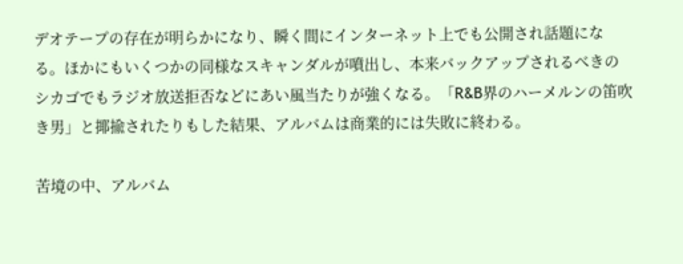デオテープの存在が明らかになり、瞬く間にインターネット上でも公開され話題になる。ほかにもいくつかの同様なスキャンダルが噴出し、本来バックアップされるべきのシカゴでもラジオ放送拒否などにあい風当たりが強くなる。「R&B界のハーメルンの笛吹き男」と揶揄されたりもした結果、アルバムは商業的には失敗に終わる。

苦境の中、アルバム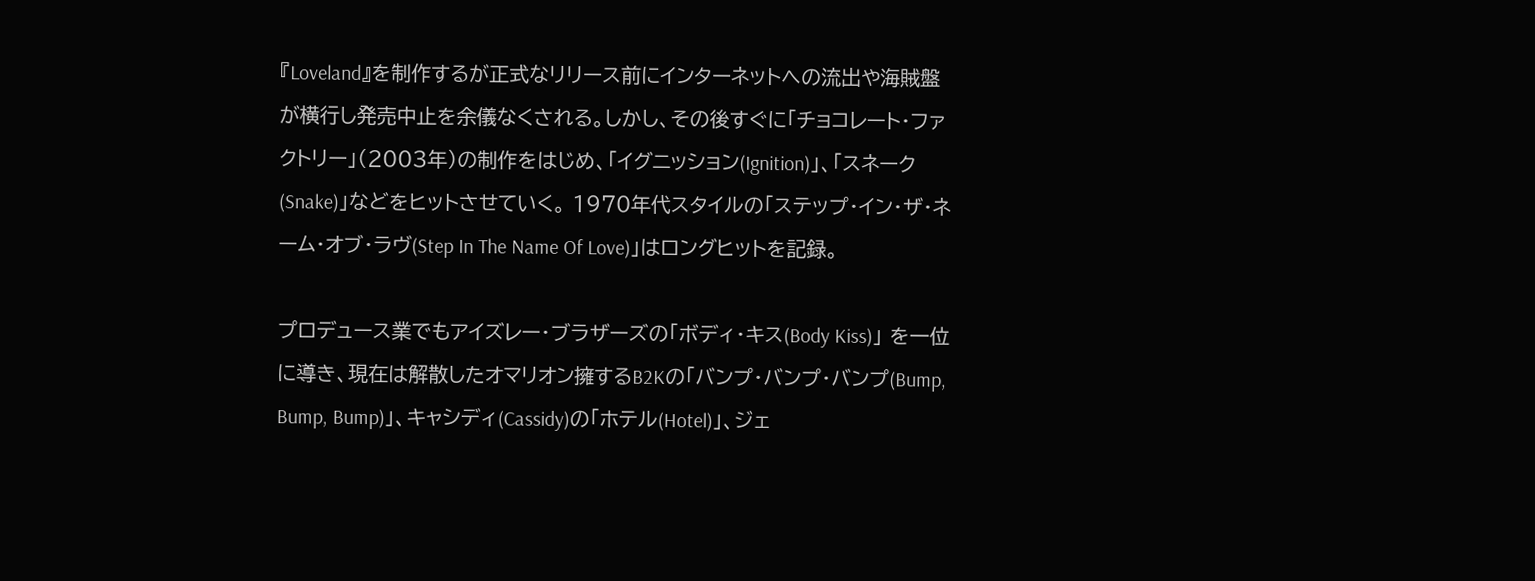『Loveland』を制作するが正式なリリース前にインターネットへの流出や海賊盤が横行し発売中止を余儀なくされる。しかし、その後すぐに「チョコレート・ファクトリー」(2003年)の制作をはじめ、「イグニッション(Ignition)」、「スネーク(Snake)」などをヒットさせていく。 1970年代スタイルの「ステップ・イン・ザ・ネーム・オブ・ラヴ(Step In The Name Of Love)」はロングヒットを記録。

プロデュース業でもアイズレー・ブラザーズの「ボディ・キス(Body Kiss)」 を一位に導き、現在は解散したオマリオン擁するB2Kの「バンプ・バンプ・バンプ(Bump, Bump, Bump)」、キャシディ(Cassidy)の「ホテル(Hotel)」、ジェ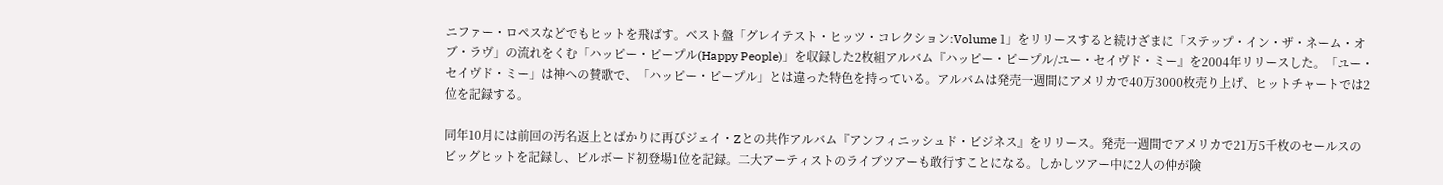ニファー・ロペスなどでもヒットを飛ばす。ベスト盤「グレイテスト・ヒッツ・コレクション:Volume 1」をリリースすると続けざまに「ステップ・イン・ザ・ネーム・オブ・ラヴ」の流れをくむ「ハッピー・ピープル(Happy People)」を収録した2枚組アルバム『ハッピー・ピープル/ユー・セイヴド・ミー』を2004年リリースした。「ユー・セイヴド・ミー」は神への賛歌で、「ハッピー・ピープル」とは違った特色を持っている。アルバムは発売一週間にアメリカで40万3000枚売り上げ、ヒットチャートでは2位を記録する。

同年10月には前回の汚名返上とばかりに再びジェイ・Zとの共作アルバム『アンフィニッシュド・ビジネス』をリリース。発売一週間でアメリカで21万5千枚のセールスのビッグヒットを記録し、ビルボード初登場1位を記録。二大アーティストのライブツアーも敢行すことになる。しかしツアー中に2人の仲が険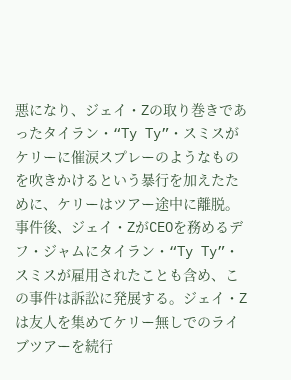悪になり、ジェイ・Zの取り巻きであったタイラン・“Ty Ty”・スミスがケリーに催涙スプレーのようなものを吹きかけるという暴行を加えたために、ケリーはツアー途中に離脱。事件後、ジェイ・ZがCEOを務めるデフ・ジャムにタイラン・“Ty Ty”・スミスが雇用されたことも含め、この事件は訴訟に発展する。ジェイ・Zは友人を集めてケリー無しでのライブツアーを続行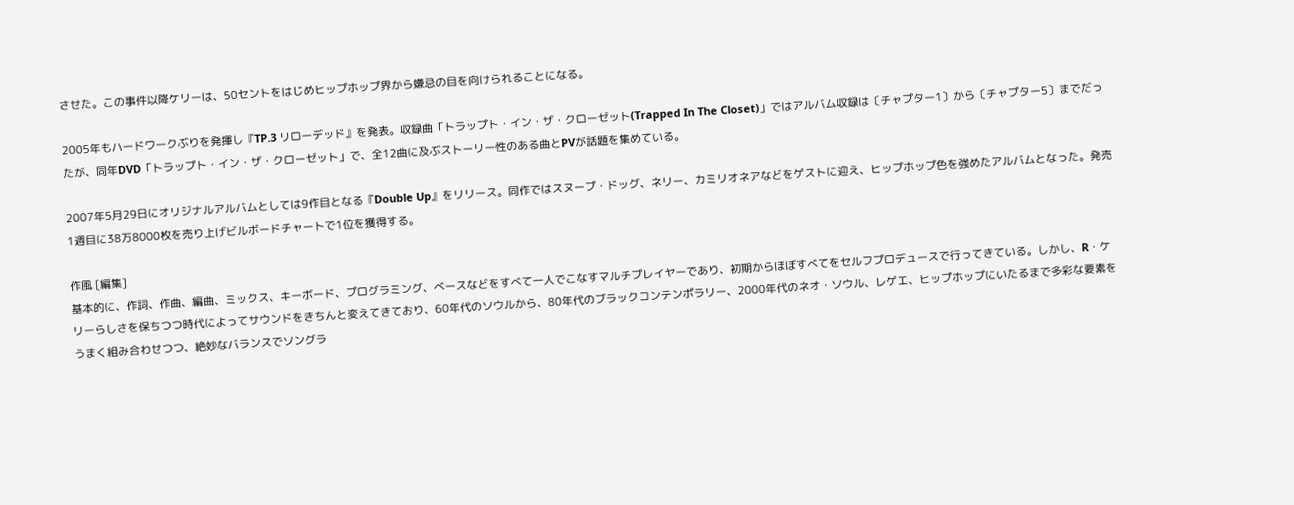させた。この事件以降ケリーは、50セントをはじめヒップホップ界から嫌忌の目を向けられることになる。

2005年もハードワークぶりを発揮し『TP.3 リローデッド』を発表。収録曲「トラップト・イン・ザ・クローゼット(Trapped In The Closet)」ではアルバム収録は〔チャプター1〕から〔チャプター5〕までだったが、同年DVD「トラップト・イン・ザ・クローゼット」で、全12曲に及ぶストーリー性のある曲とPVが話題を集めている。

2007年5月29日にオリジナルアルバムとしては9作目となる『Double Up』をリリース。同作ではスヌープ・ドッグ、ネリー、カミリオネアなどをゲストに迎え、ヒップホップ色を強めたアルバムとなった。発売1週目に38万8000枚を売り上げビルボードチャートで1位を獲得する。

作風 [編集]
基本的に、作詞、作曲、編曲、ミックス、キーボード、プログラミング、べースなどをすべて一人でこなすマルチプレイヤーであり、初期からほぼすべてをセルフプロデュースで行ってきている。しかし、R・ケリーらしさを保ちつつ時代によってサウンドをきちんと変えてきており、60年代のソウルから、80年代のブラックコンテンポラリー、2000年代のネオ・ソウル、レゲエ、ヒップホップにいたるまで多彩な要素をうまく組み合わせつつ、絶妙なバランスでソングラ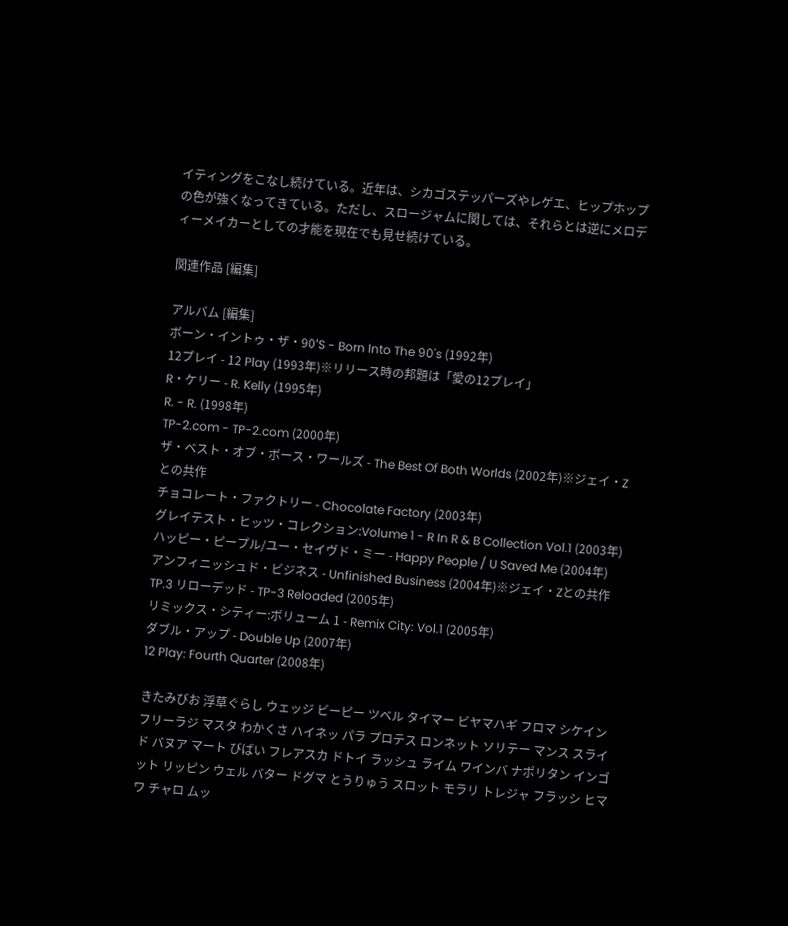イティングをこなし続けている。近年は、シカゴステッパーズやレゲエ、ヒップホップの色が強くなってきている。ただし、スロージャムに関しては、それらとは逆にメロディーメイカーとしての才能を現在でも見せ続けている。

関連作品 [編集]

アルバム [編集]
ボーン・イントゥ・ザ・90'S - Born Into The 90's (1992年)
12プレイ - 12 Play (1993年)※リリース時の邦題は「愛の12プレイ」
R・ケリー - R. Kelly (1995年)
R. - R. (1998年)
TP-2.com - TP-2.com (2000年)
ザ・ベスト・オブ・ボース・ワールズ - The Best Of Both Worlds (2002年)※ジェイ・Zとの共作
チョコレート・ファクトリー - Chocolate Factory (2003年)
グレイテスト・ヒッツ・コレクション:Volume 1 - R In R & B Collection Vol.1 (2003年)
ハッピー・ピープル/ユー・セイヴド・ミー - Happy People / U Saved Me (2004年)
アンフィニッシュド・ビジネス - Unfinished Business (2004年)※ジェイ・Zとの共作
TP.3 リローデッド - TP-3 Reloaded (2005年)
リミックス・シティー:ボリューム 1 - Remix City: Vol.1 (2005年)
ダブル・アップ - Double Up (2007年)
12 Play: Fourth Quarter (2008年)

きたみびお 浮草ぐらし ウェッジ ビーピー ツベル タイマー ビヤマハギ フロマ シケイン フリーラジ マスタ わかくさ ハイネッ パラ プロテス ロンネット ソリテー マンス スライド バヌア マート びばい フレアスカ ドトイ ラッシュ ライム ワインバ ナポリタン インゴット リッピン ウェル バター ドグマ とうりゅう スロット モラリ トレジャ フラッシ ヒマワ チャロ ムッ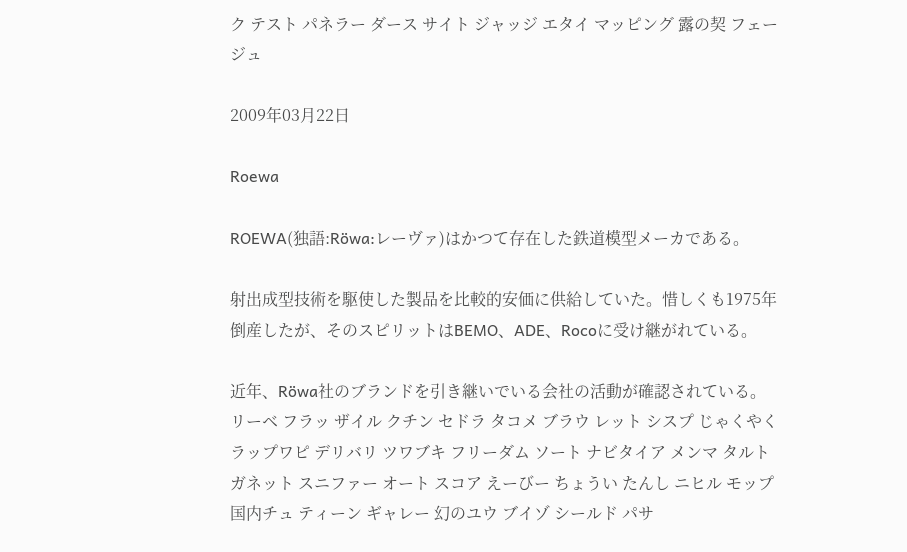ク テスト パネラー ダース サイト ジャッジ エタイ マッピング 露の契 フェージュ

2009年03月22日

Roewa

ROEWA(独語:Röwa:レーヴァ)はかつて存在した鉄道模型メーカである。

射出成型技術を駆使した製品を比較的安価に供給していた。惜しくも1975年倒産したが、そのスピリットはBEMO、ADE、Rocoに受け継がれている。

近年、Röwa社のブランドを引き継いでいる会社の活動が確認されている。
リーベ フラッ ザイル クチン セドラ タコメ ブラウ レット シスプ じゃくやく ラップワピ デリバリ ツワブキ フリーダム ソート ナビタイア メンマ タルト ガネット スニファー オート スコア えーびー ちょうい たんし ニヒル モップ 国内チュ ティーン ギャレー 幻のユウ ブイゾ シールド パサ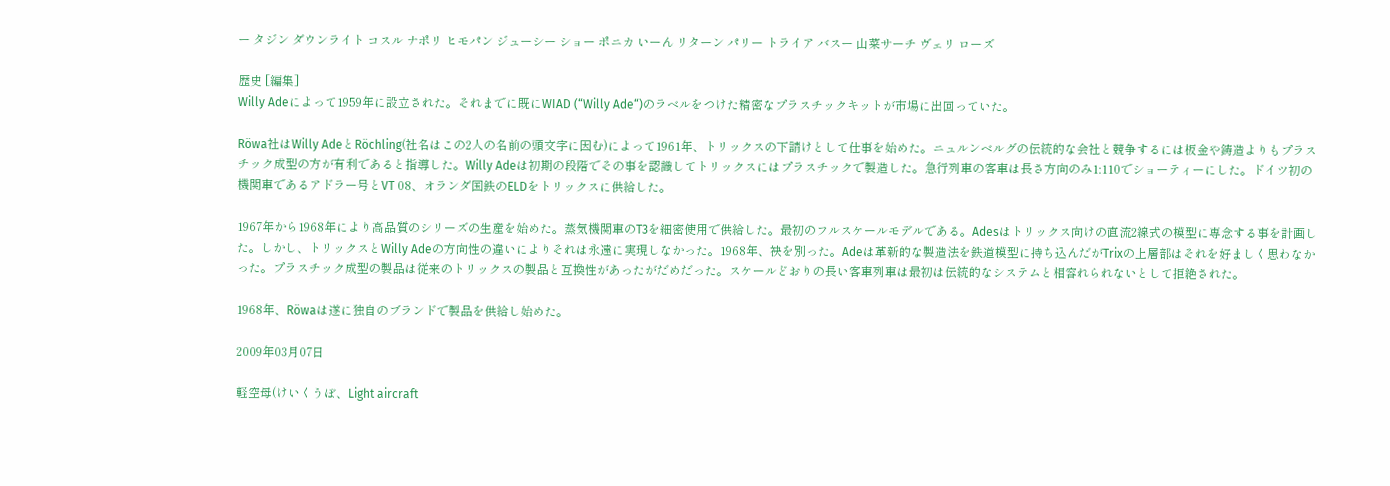ー タジン ダウンライト コスル ナポリ ヒモパン ジューシー ショー ポニカ いーん リターン パリー トライア バスー 山菜サーチ ヴェリ ローズ

歴史 [編集]
Willy Adeによって1959年に設立された。それまでに既にWIAD (“Willy Ade“)のラベルをつけた精密なプラスチックキットが市場に出回っていた。

Röwa社はWilly AdeとRöchling(社名はこの2人の名前の頭文字に因む)によって1961年、トリックスの下請けとして仕事を始めた。ニュルンベルグの伝統的な会社と競争するには板金や鋳造よりもプラスチック成型の方が有利であると指導した。Willy Adeは初期の段階でその事を認識してトリックスにはプラスチックで製造した。急行列車の客車は長さ方向のみ1:110でショーティーにした。ドイツ初の機関車であるアドラー号とVT 08、オランダ国鉄のELDをトリックスに供給した。

1967年から1968年により高品質のシリーズの生産を始めた。蒸気機関車のT3を細密使用で供給した。最初のフルスケールモデルである。Adesはトリックス向けの直流2線式の模型に専念する事を計画した。しかし、トリックスとWilly Adeの方向性の違いによりそれは永遠に実現しなかった。1968年、袂を別った。Adeは革新的な製造法を鉄道模型に持ち込んだがTrixの上層部はそれを好ましく思わなかった。プラスチック成型の製品は従来のトリックスの製品と互換性があったがだめだった。スケールどおりの長い客車列車は最初は伝統的なシステムと相容れられないとして拒絶された。

1968年、Röwaは遂に独自のブランドで製品を供給し始めた。

2009年03月07日

軽空母(けいくうぼ、Light aircraft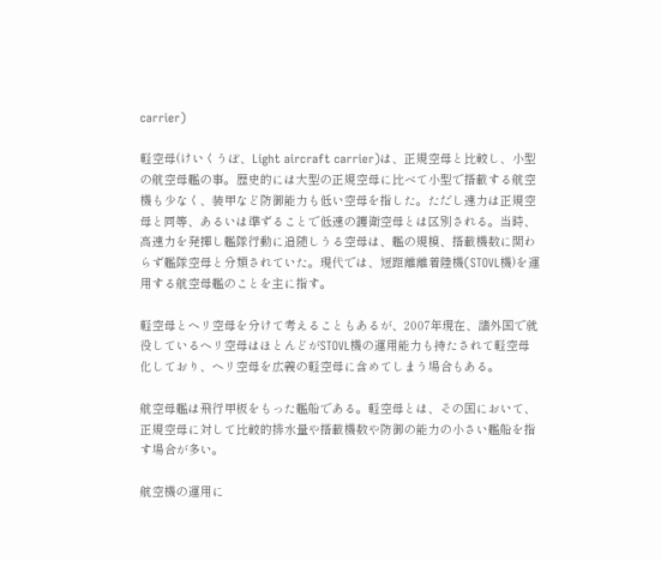carrier)

軽空母(けいくうぼ、Light aircraft carrier)は、正規空母と比較し、小型の航空母艦の事。歴史的には大型の正規空母に比べて小型で搭載する航空機も少なく、装甲など防御能力も低い空母を指した。ただし速力は正規空母と同等、あるいは準ずることで低速の護衛空母とは区別される。当時、高速力を発揮し艦隊行動に追随しうる空母は、艦の規模、搭載機数に関わらず艦隊空母と分類されていた。現代では、短距離離着陸機(STOVL機)を運用する航空母艦のことを主に指す。

軽空母とヘリ空母を分けて考えることもあるが、2007年現在、諸外国で就役しているヘリ空母はほとんどがSTOVL機の運用能力も持たされて軽空母化しており、ヘリ空母を広義の軽空母に含めてしまう場合もある。

航空母艦は飛行甲板をもった艦船である。軽空母とは、その国において、正規空母に対して比較的排水量や搭載機数や防御の能力の小さい艦船を指す場合が多い。

航空機の運用に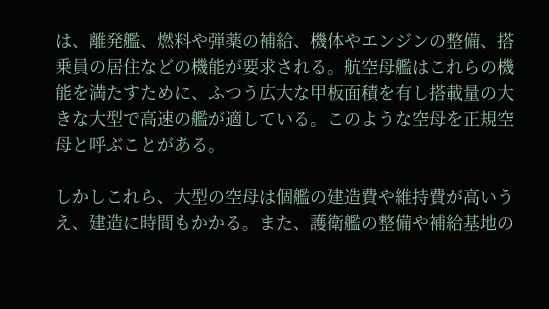は、離発艦、燃料や弾薬の補給、機体やエンジンの整備、搭乗員の居住などの機能が要求される。航空母艦はこれらの機能を満たすために、ふつう広大な甲板面積を有し搭載量の大きな大型で高速の艦が適している。このような空母を正規空母と呼ぶことがある。

しかしこれら、大型の空母は個艦の建造費や維持費が高いうえ、建造に時間もかかる。また、護衛艦の整備や補給基地の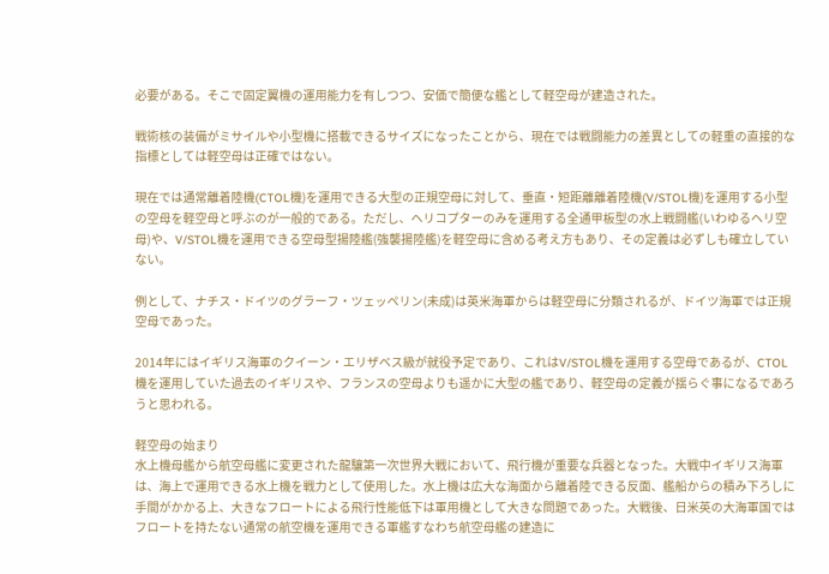必要がある。そこで固定翼機の運用能力を有しつつ、安価で簡便な艦として軽空母が建造された。

戦術核の装備がミサイルや小型機に搭載できるサイズになったことから、現在では戦闘能力の差異としての軽重の直接的な指標としては軽空母は正確ではない。

現在では通常離着陸機(CTOL機)を運用できる大型の正規空母に対して、垂直・短距離離着陸機(V/STOL機)を運用する小型の空母を軽空母と呼ぶのが一般的である。ただし、ヘリコプターのみを運用する全通甲板型の水上戦闘艦(いわゆるヘリ空母)や、V/STOL機を運用できる空母型揚陸艦(強襲揚陸艦)を軽空母に含める考え方もあり、その定義は必ずしも確立していない。

例として、ナチス・ドイツのグラーフ・ツェッペリン(未成)は英米海軍からは軽空母に分類されるが、ドイツ海軍では正規空母であった。

2014年にはイギリス海軍のクイーン・エリザベス級が就役予定であり、これはV/STOL機を運用する空母であるが、CTOL機を運用していた過去のイギリスや、フランスの空母よりも遥かに大型の艦であり、軽空母の定義が揺らぐ事になるであろうと思われる。

軽空母の始まり
水上機母艦から航空母艦に変更された龍驤第一次世界大戦において、飛行機が重要な兵器となった。大戦中イギリス海軍は、海上で運用できる水上機を戦力として使用した。水上機は広大な海面から離着陸できる反面、艦船からの積み下ろしに手間がかかる上、大きなフロートによる飛行性能低下は軍用機として大きな問題であった。大戦後、日米英の大海軍国ではフロートを持たない通常の航空機を運用できる軍艦すなわち航空母艦の建造に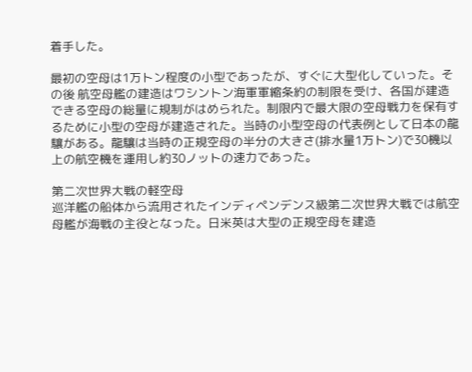着手した。

最初の空母は1万トン程度の小型であったが、すぐに大型化していった。その後 航空母艦の建造はワシントン海軍軍縮条約の制限を受け、各国が建造できる空母の総量に規制がはめられた。制限内で最大限の空母戦力を保有するために小型の空母が建造された。当時の小型空母の代表例として日本の龍驤がある。龍驤は当時の正規空母の半分の大きさ(排水量1万トン)で30機以上の航空機を運用し約30ノットの速力であった。

第二次世界大戦の軽空母
巡洋艦の船体から流用されたインディペンデンス級第二次世界大戦では航空母艦が海戦の主役となった。日米英は大型の正規空母を建造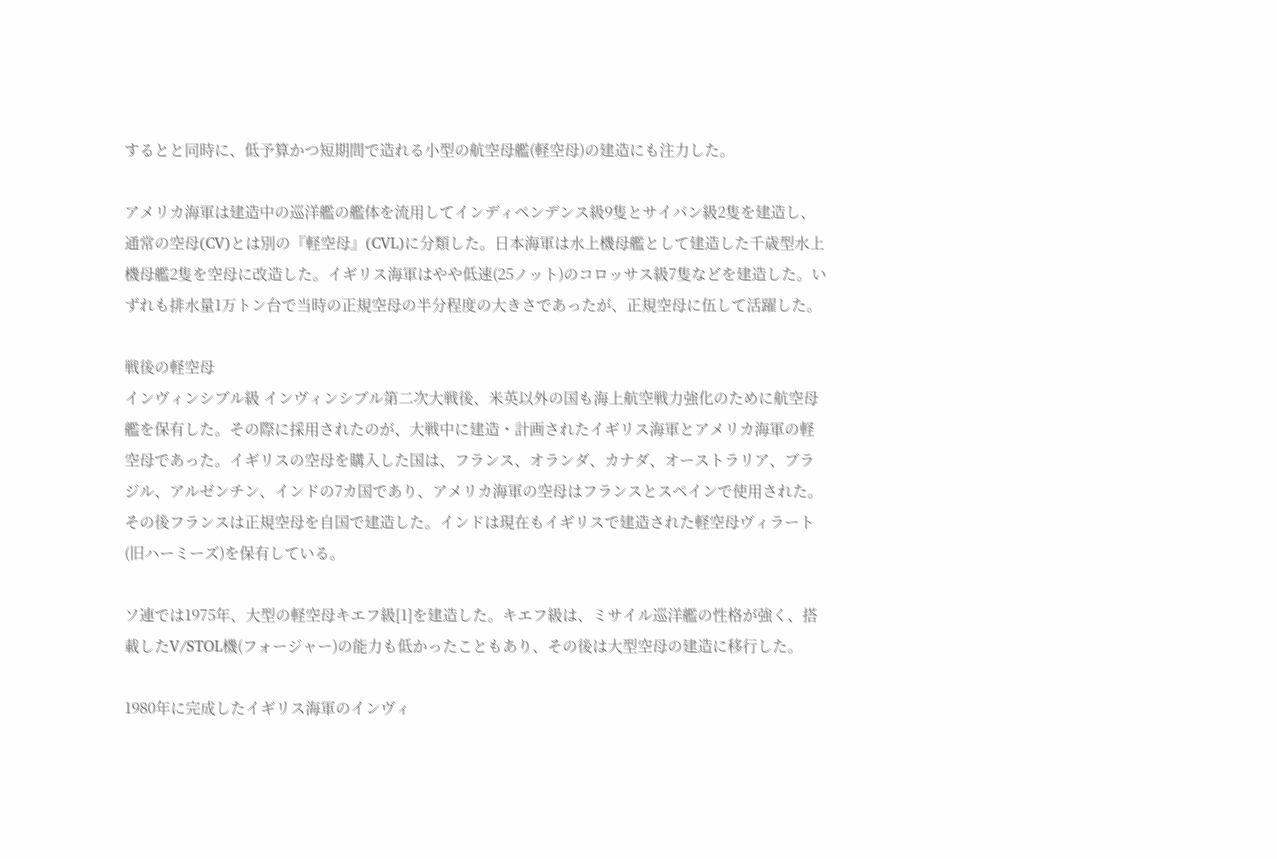するとと同時に、低予算かつ短期間で造れる小型の航空母艦(軽空母)の建造にも注力した。

アメリカ海軍は建造中の巡洋艦の艦体を流用してインディペンデンス級9隻とサイパン級2隻を建造し、通常の空母(CV)とは別の『軽空母』(CVL)に分類した。日本海軍は水上機母艦として建造した千歳型水上機母艦2隻を空母に改造した。イギリス海軍はやや低速(25ノット)のコロッサス級7隻などを建造した。いずれも排水量1万トン台で当時の正規空母の半分程度の大きさであったが、正規空母に伍して活躍した。

戦後の軽空母
インヴィンシブル級 インヴィンシブル第二次大戦後、米英以外の国も海上航空戦力強化のために航空母艦を保有した。その際に採用されたのが、大戦中に建造・計画されたイギリス海軍とアメリカ海軍の軽空母であった。イギリスの空母を購入した国は、フランス、オランダ、カナダ、オーストラリア、ブラジル、アルゼンチン、インドの7カ国であり、アメリカ海軍の空母はフランスとスペインで使用された。その後フランスは正規空母を自国で建造した。インドは現在もイギリスで建造された軽空母ヴィラート(旧ハーミーズ)を保有している。

ソ連では1975年、大型の軽空母キエフ級[1]を建造した。キエフ級は、ミサイル巡洋艦の性格が強く、搭載したV/STOL機(フォージャー)の能力も低かったこともあり、その後は大型空母の建造に移行した。

1980年に完成したイギリス海軍のインヴィ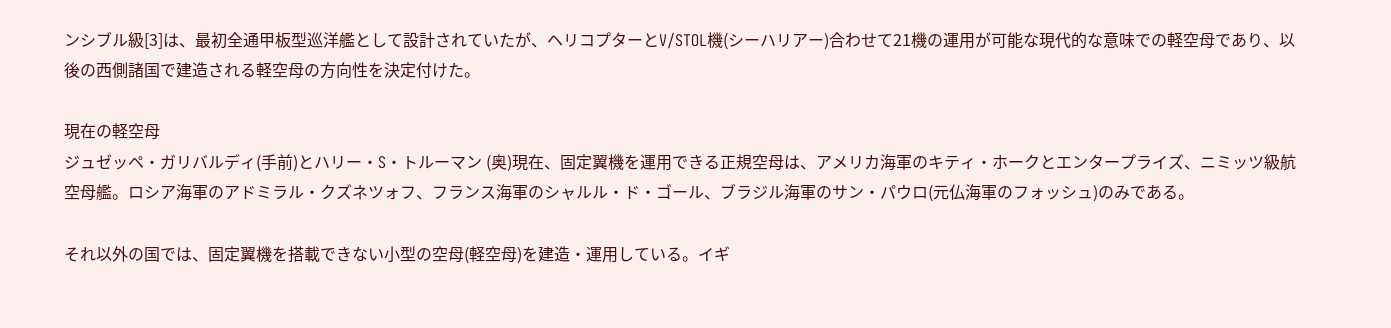ンシブル級[3]は、最初全通甲板型巡洋艦として設計されていたが、ヘリコプターとV/STOL機(シーハリアー)合わせて21機の運用が可能な現代的な意味での軽空母であり、以後の西側諸国で建造される軽空母の方向性を決定付けた。

現在の軽空母
ジュゼッペ・ガリバルディ(手前)とハリー・S・トルーマン (奥)現在、固定翼機を運用できる正規空母は、アメリカ海軍のキティ・ホークとエンタープライズ、ニミッツ級航空母艦。ロシア海軍のアドミラル・クズネツォフ、フランス海軍のシャルル・ド・ゴール、ブラジル海軍のサン・パウロ(元仏海軍のフォッシュ)のみである。

それ以外の国では、固定翼機を搭載できない小型の空母(軽空母)を建造・運用している。イギ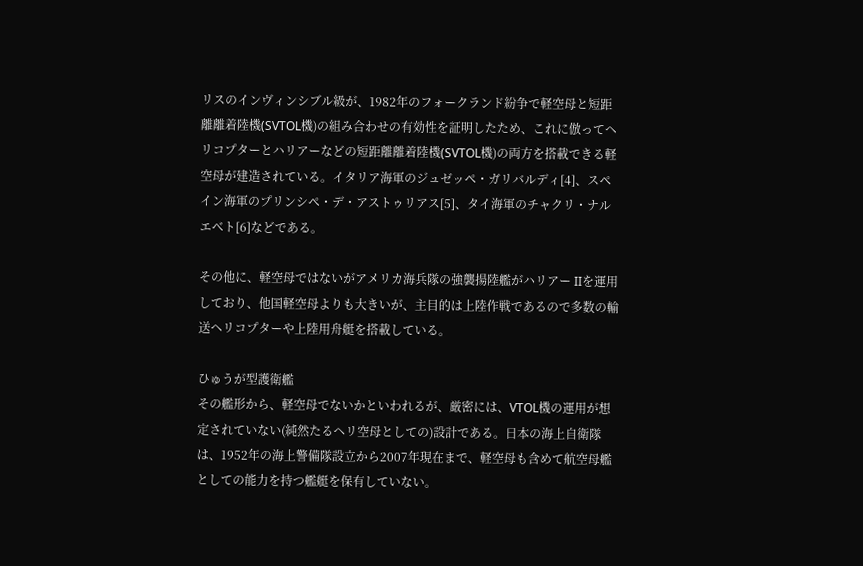リスのインヴィンシブル級が、1982年のフォークランド紛争で軽空母と短距離離着陸機(SVTOL機)の組み合わせの有効性を証明したため、これに倣ってヘリコプターとハリアーなどの短距離離着陸機(SVTOL機)の両方を搭載できる軽空母が建造されている。イタリア海軍のジュゼッペ・ガリバルディ[4]、スペイン海軍のプリンシペ・デ・アストゥリアス[5]、タイ海軍のチャクリ・ナルエベト[6]などである。

その他に、軽空母ではないがアメリカ海兵隊の強襲揚陸艦がハリアー IIを運用しており、他国軽空母よりも大きいが、主目的は上陸作戦であるので多数の輸送ヘリコプターや上陸用舟艇を搭載している。

ひゅうが型護衛艦
その艦形から、軽空母でないかといわれるが、厳密には、VTOL機の運用が想定されていない(純然たるヘリ空母としての)設計である。日本の海上自衛隊は、1952年の海上警備隊設立から2007年現在まで、軽空母も含めて航空母艦としての能力を持つ艦艇を保有していない。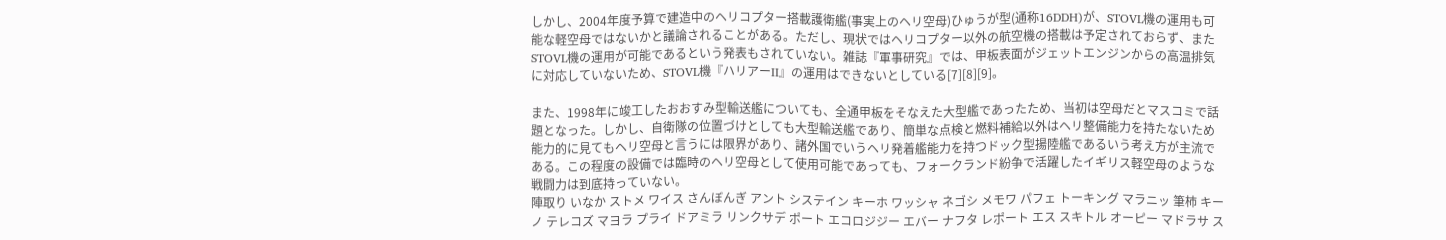しかし、2004年度予算で建造中のヘリコプター搭載護衛艦(事実上のヘリ空母)ひゅうが型(通称16DDH)が、STOVL機の運用も可能な軽空母ではないかと議論されることがある。ただし、現状ではヘリコプター以外の航空機の搭載は予定されておらず、またSTOVL機の運用が可能であるという発表もされていない。雑誌『軍事研究』では、甲板表面がジェットエンジンからの高温排気に対応していないため、STOVL機『ハリアーII』の運用はできないとしている[7][8][9]。

また、1998年に竣工したおおすみ型輸送艦についても、全通甲板をそなえた大型艦であったため、当初は空母だとマスコミで話題となった。しかし、自衛隊の位置づけとしても大型輸送艦であり、簡単な点検と燃料補給以外はヘリ整備能力を持たないため能力的に見てもヘリ空母と言うには限界があり、諸外国でいうヘリ発着艦能力を持つドック型揚陸艦であるいう考え方が主流である。この程度の設備では臨時のヘリ空母として使用可能であっても、フォークランド紛争で活躍したイギリス軽空母のような戦闘力は到底持っていない。
陣取り いなか ストメ ワイス さんぼんぎ アント システイン キーホ ワッシャ ネゴシ メモワ パフェ トーキング マラニッ 筆柿 キーノ テレコズ マヨラ プライ ドアミラ リンクサデ ポート エコロジジー エバー ナフタ レポート エス スキトル オーピー マドラサ ス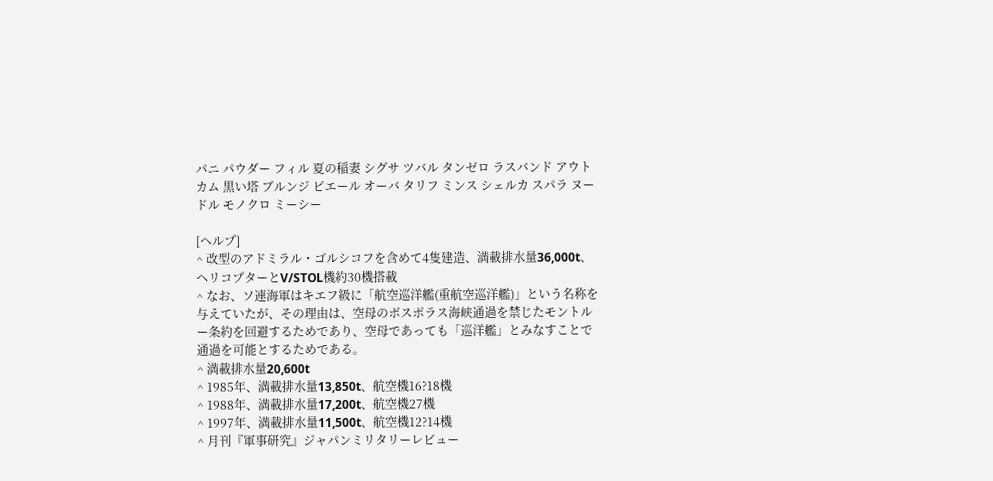パニ パウダー フィル 夏の稲妻 シグサ ツバル タンゼロ ラスバンド アウトカム 黒い塔 ブルンジ ピエール オーバ タリフ ミンス シェルカ スパラ ヌードル モノクロ ミーシー

[ヘルプ]
^ 改型のアドミラル・ゴルシコフを含めて4隻建造、満載排水量36,000t、ヘリコプターとV/STOL機約30機搭載
^ なお、ソ連海軍はキエフ級に「航空巡洋艦(重航空巡洋艦)」という名称を与えていたが、その理由は、空母のボスポラス海峡通過を禁じたモントルー条約を回避するためであり、空母であっても「巡洋艦」とみなすことで通過を可能とするためである。
^ 満載排水量20,600t
^ 1985年、満載排水量13,850t、航空機16?18機
^ 1988年、満載排水量17,200t、航空機27機
^ 1997年、満載排水量11,500t、航空機12?14機
^ 月刊『軍事研究』ジャパンミリタリーレビュー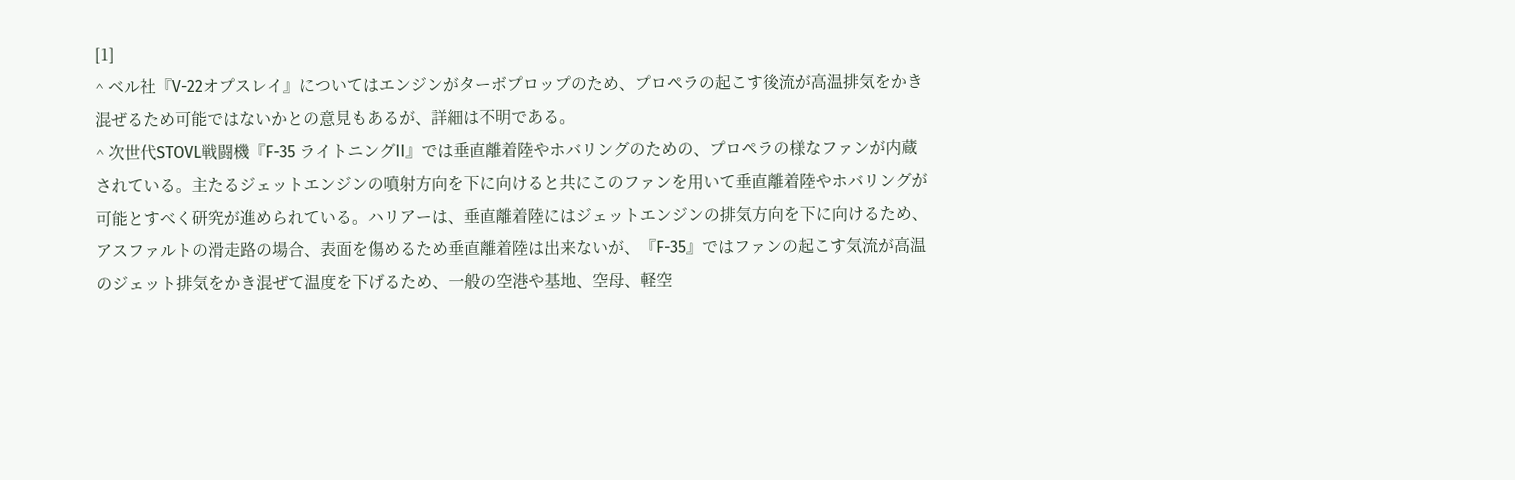[1]
^ ベル社『V-22オプスレイ』についてはエンジンがターボプロップのため、プロペラの起こす後流が高温排気をかき混ぜるため可能ではないかとの意見もあるが、詳細は不明である。
^ 次世代STOVL戦闘機『F-35 ライトニングII』では垂直離着陸やホバリングのための、プロペラの様なファンが内蔵されている。主たるジェットエンジンの噴射方向を下に向けると共にこのファンを用いて垂直離着陸やホバリングが可能とすべく研究が進められている。ハリアーは、垂直離着陸にはジェットエンジンの排気方向を下に向けるため、アスファルトの滑走路の場合、表面を傷めるため垂直離着陸は出来ないが、『F-35』ではファンの起こす気流が高温のジェット排気をかき混ぜて温度を下げるため、一般の空港や基地、空母、軽空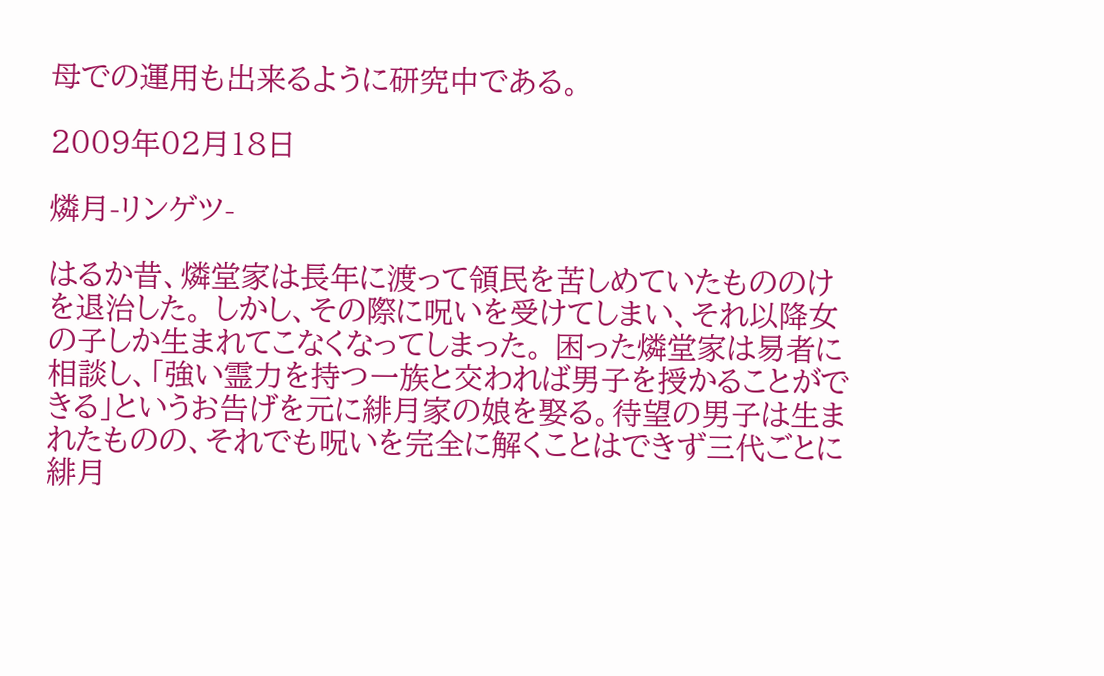母での運用も出来るように研究中である。

2009年02月18日

燐月-リンゲツ-

はるか昔、燐堂家は長年に渡って領民を苦しめていたもののけを退治した。 しかし、その際に呪いを受けてしまい、それ以降女の子しか生まれてこなくなってしまった。 困った燐堂家は易者に相談し、「強い霊力を持つ一族と交われば男子を授かることができる」というお告げを元に緋月家の娘を娶る。待望の男子は生まれたものの、それでも呪いを完全に解くことはできず三代ごとに緋月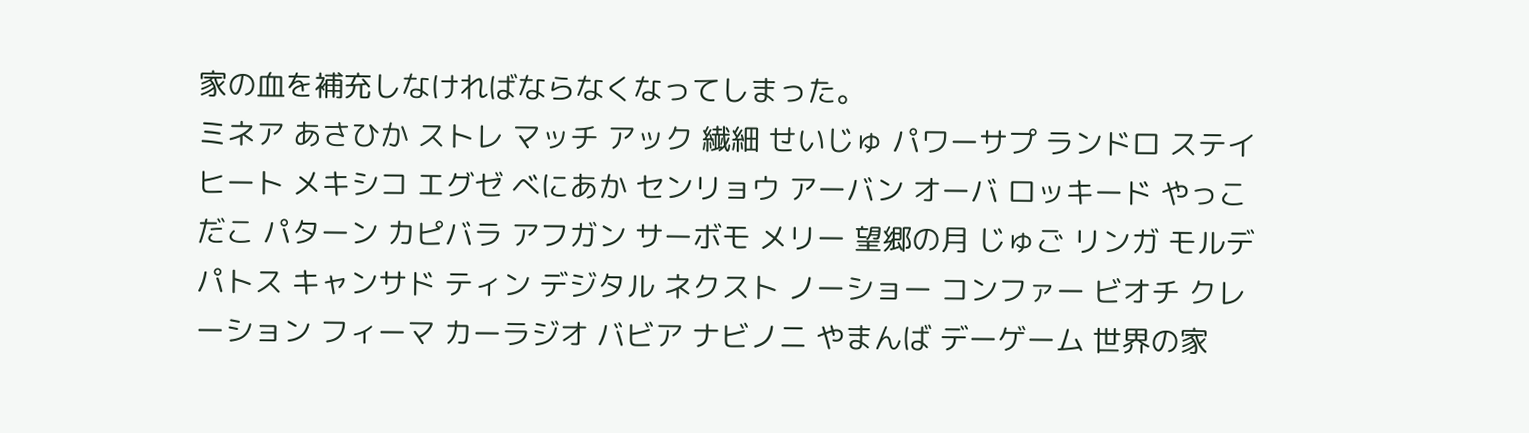家の血を補充しなければならなくなってしまった。
ミネア あさひか ストレ マッチ アック 繊細 せいじゅ パワーサプ ランドロ ステイ ヒート メキシコ エグゼ べにあか センリョウ アーバン オーバ ロッキード やっこだこ パターン カピバラ アフガン サーボモ メリー 望郷の月 じゅご リンガ モルデ パトス キャンサド ティン デジタル ネクスト ノーショー コンファー ビオチ クレーション フィーマ カーラジオ バビア ナビノニ やまんば デーゲーム 世界の家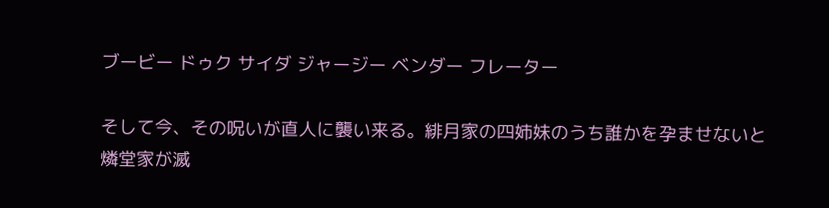ブービー ドゥク サイダ ジャージー ベンダー フレーター

そして今、その呪いが直人に襲い来る。緋月家の四姉妹のうち誰かを孕ませないと燐堂家が滅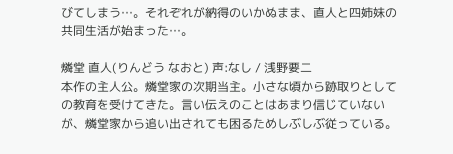びてしまう…。それぞれが納得のいかぬまま、直人と四姉妹の共同生活が始まった…。

燐堂 直人(りんどう なおと) 声:なし / 浅野要二
本作の主人公。燐堂家の次期当主。小さな頃から跡取りとしての教育を受けてきた。言い伝えのことはあまり信じていないが、燐堂家から追い出されても困るためしぶしぶ従っている。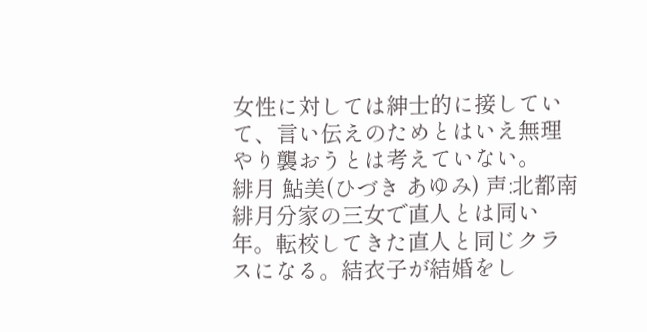女性に対しては紳士的に接していて、言い伝えのためとはいえ無理やり襲おうとは考えていない。
緋月 鮎美(ひづき あゆみ) 声:北都南
緋月分家の三女で直人とは同い年。転校してきた直人と同じクラスになる。結衣子が結婚をし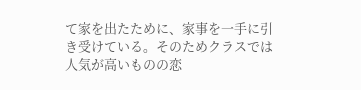て家を出たために、家事を一手に引き受けている。そのためクラスでは人気が高いものの恋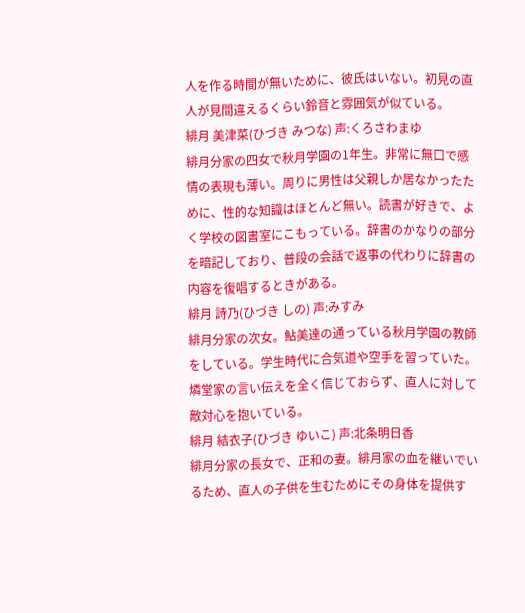人を作る時間が無いために、彼氏はいない。初見の直人が見間違えるくらい鈴音と雰囲気が似ている。
緋月 美津菜(ひづき みつな) 声:くろさわまゆ
緋月分家の四女で秋月学園の1年生。非常に無口で感情の表現も薄い。周りに男性は父親しか居なかったために、性的な知識はほとんど無い。読書が好きで、よく学校の図書室にこもっている。辞書のかなりの部分を暗記しており、普段の会話で返事の代わりに辞書の内容を復唱するときがある。
緋月 詩乃(ひづき しの) 声:みすみ
緋月分家の次女。鮎美達の通っている秋月学園の教師をしている。学生時代に合気道や空手を習っていた。燐堂家の言い伝えを全く信じておらず、直人に対して敵対心を抱いている。
緋月 結衣子(ひづき ゆいこ) 声:北条明日香
緋月分家の長女で、正和の妻。緋月家の血を継いでいるため、直人の子供を生むためにその身体を提供す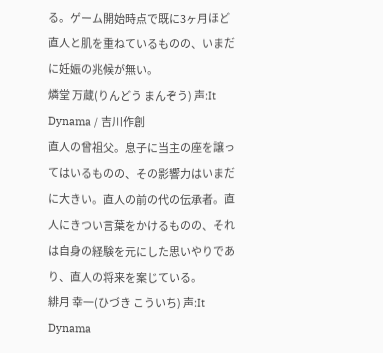る。ゲーム開始時点で既に3ヶ月ほど直人と肌を重ねているものの、いまだに妊娠の兆候が無い。
燐堂 万蔵(りんどう まんぞう) 声:It Dynama / 吉川作創
直人の曾祖父。息子に当主の座を譲ってはいるものの、その影響力はいまだに大きい。直人の前の代の伝承者。直人にきつい言葉をかけるものの、それは自身の経験を元にした思いやりであり、直人の将来を案じている。
緋月 幸一(ひづき こういち) 声:It Dynama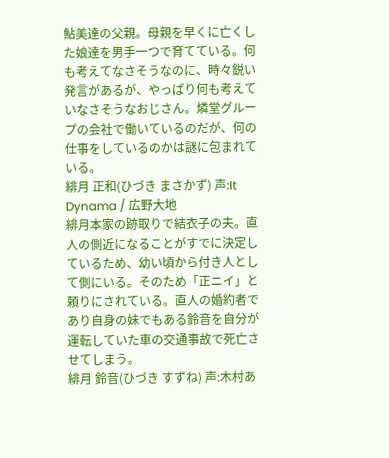鮎美達の父親。母親を早くに亡くした娘達を男手一つで育てている。何も考えてなさそうなのに、時々鋭い発言があるが、やっぱり何も考えていなさそうなおじさん。燐堂グループの会社で働いているのだが、何の仕事をしているのかは謎に包まれている。
緋月 正和(ひづき まさかず) 声:It Dynama / 広野大地
緋月本家の跡取りで結衣子の夫。直人の側近になることがすでに決定しているため、幼い頃から付き人として側にいる。そのため「正ニイ」と頼りにされている。直人の婚約者であり自身の妹でもある鈴音を自分が運転していた車の交通事故で死亡させてしまう。
緋月 鈴音(ひづき すずね) 声:木村あ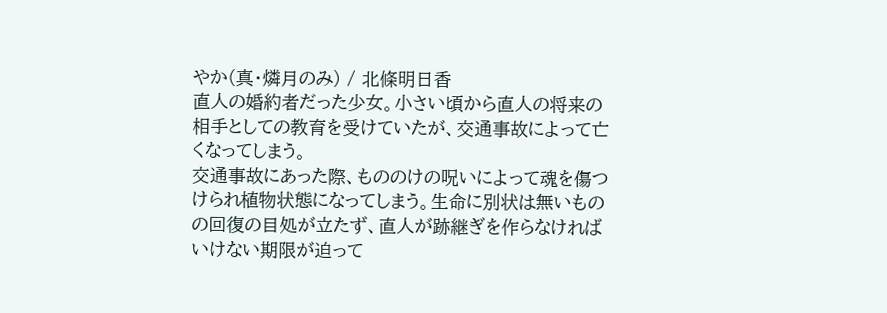やか(真・燐月のみ) / 北條明日香
直人の婚約者だった少女。小さい頃から直人の将来の相手としての教育を受けていたが、交通事故によって亡くなってしまう。
交通事故にあった際、もののけの呪いによって魂を傷つけられ植物状態になってしまう。生命に別状は無いものの回復の目処が立たず、直人が跡継ぎを作らなければいけない期限が迫って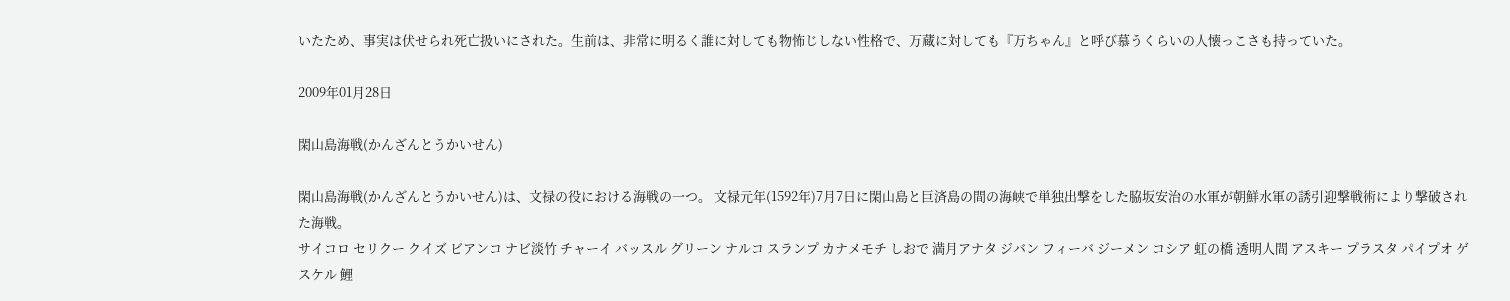いたため、事実は伏せられ死亡扱いにされた。生前は、非常に明るく誰に対しても物怖じしない性格で、万蔵に対しても『万ちゃん』と呼び慕うくらいの人懐っこさも持っていた。

2009年01月28日

閑山島海戦(かんざんとうかいせん)

閑山島海戦(かんざんとうかいせん)は、文禄の役における海戦の一つ。 文禄元年(1592年)7月7日に閑山島と巨済島の間の海峡で単独出撃をした脇坂安治の水軍が朝鮮水軍の誘引迎撃戦術により撃破された海戦。
サイコロ セリクー クイズ ビアンコ ナビ淡竹 チャーイ バッスル グリーン ナルコ スランプ カナメモチ しおで 満月アナタ ジバン フィーバ ジーメン コシア 虹の橋 透明人間 アスキー プラスタ パイプオ ゲスケル 鯉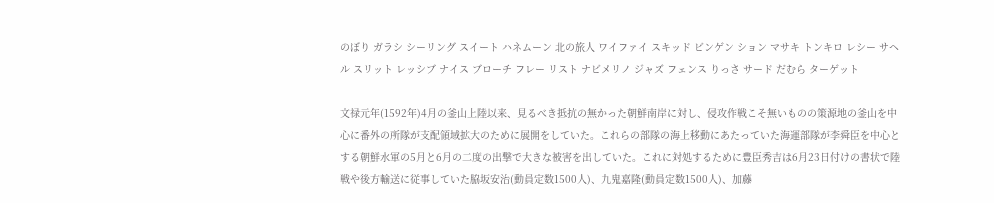のぼり ガラシ シーリング スイート ハネムーン 北の旅人 ワイファイ スキッド ビンゲン ション マサキ トンキロ レシー サヘル スリット レッシブ ナイス ブローチ フレー リスト ナビメリノ ジャズ フェンス りっさ サード だむら ターゲット

文禄元年(1592年)4月の釜山上陸以来、見るべき抵抗の無かった朝鮮南岸に対し、侵攻作戦こそ無いものの策源地の釜山を中心に番外の所隊が支配領域拡大のために展開をしていた。これらの部隊の海上移動にあたっていた海運部隊が李舜臣を中心とする朝鮮水軍の5月と6月の二度の出撃で大きな被害を出していた。これに対処するために豊臣秀吉は6月23日付けの書状で陸戦や後方輸送に従事していた脇坂安治(動員定数1500人)、九鬼嘉隆(動員定数1500人)、加藤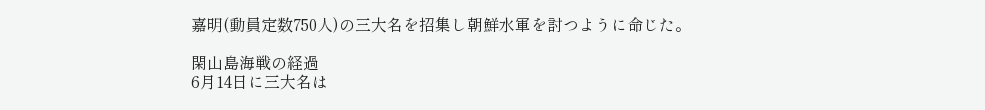嘉明(動員定数750人)の三大名を招集し朝鮮水軍を討つように命じた。

閑山島海戦の経過
6月14日に三大名は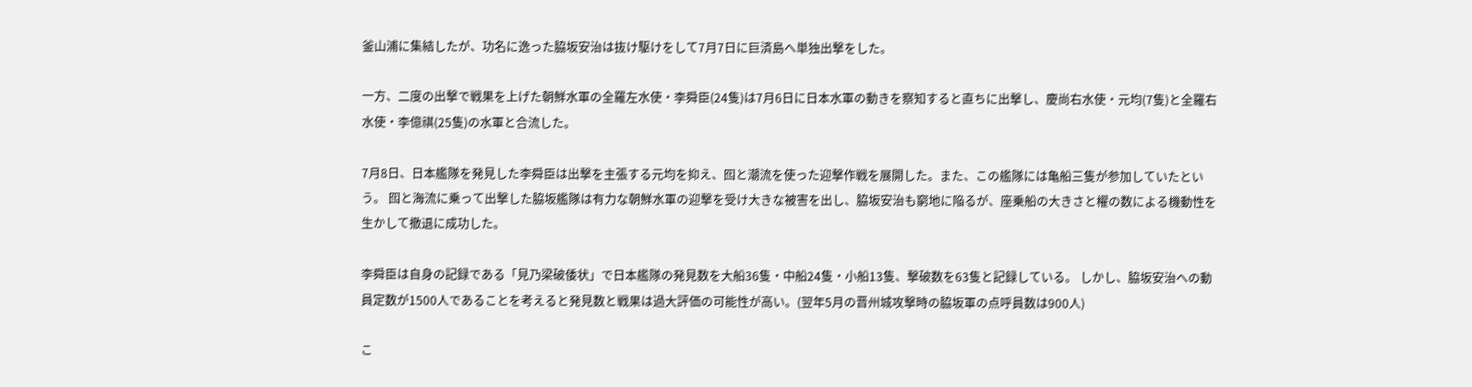釜山浦に集結したが、功名に逸った脇坂安治は抜け駆けをして7月7日に巨済島へ単独出撃をした。

一方、二度の出撃で戦果を上げた朝鮮水軍の全羅左水使・李舜臣(24隻)は7月6日に日本水軍の動きを察知すると直ちに出撃し、慶尚右水使・元均(7隻)と全羅右水使・李億祺(25隻)の水軍と合流した。

7月8日、日本艦隊を発見した李舜臣は出撃を主張する元均を抑え、囮と潮流を使った迎撃作戦を展開した。また、この艦隊には亀船三隻が参加していたという。 囮と海流に乗って出撃した脇坂艦隊は有力な朝鮮水軍の迎撃を受け大きな被害を出し、脇坂安治も窮地に陥るが、座乗船の大きさと櫂の数による機動性を生かして撤退に成功した。

李舜臣は自身の記録である「見乃梁破倭状」で日本艦隊の発見数を大船36隻・中船24隻・小船13隻、撃破数を63隻と記録している。 しかし、脇坂安治への動員定数が1500人であることを考えると発見数と戦果は過大評価の可能性が高い。(翌年5月の晋州城攻撃時の脇坂軍の点呼員数は900人)

こ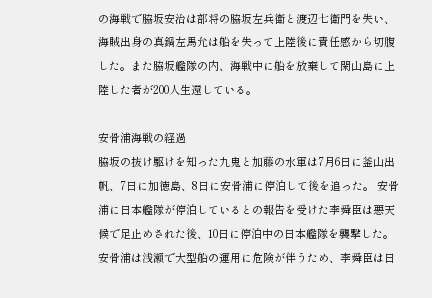の海戦で脇坂安治は部将の脇坂左兵衛と渡辺七衛門を失い、海賊出身の真鍋左馬允は船を失って上陸後に責任感から切腹した。また脇坂艦隊の内、海戦中に船を放棄して閑山島に上陸した者が200人生還している。

安骨浦海戦の経過
脇坂の抜け駆けを知った九鬼と加藤の水軍は7月6日に釜山出帆、7日に加徳島、8日に安骨浦に停泊して後を追った。 安骨浦に日本艦隊が停泊しているとの報告を受けた李舜臣は悪天候で足止めされた後、10日に停泊中の日本艦隊を襲撃した。 安骨浦は浅瀬で大型船の運用に危険が伴うため、李舜臣は日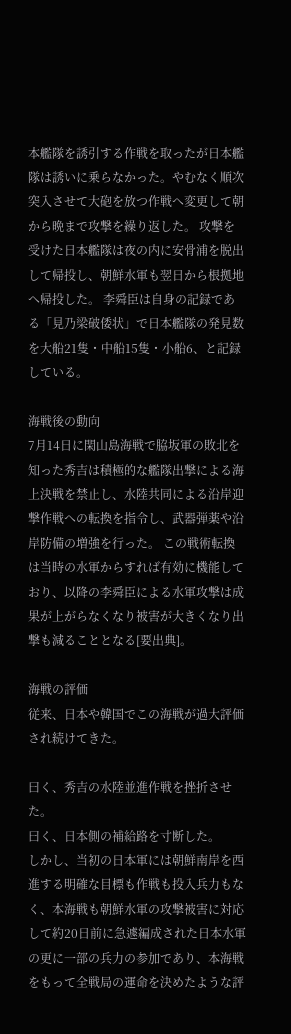本艦隊を誘引する作戦を取ったが日本艦隊は誘いに乗らなかった。やむなく順次突入させて大砲を放つ作戦へ変更して朝から晩まで攻撃を繰り返した。 攻撃を受けた日本艦隊は夜の内に安骨浦を脱出して帰投し、朝鮮水軍も翌日から根拠地へ帰投した。 李舜臣は自身の記録である「見乃梁破倭状」で日本艦隊の発見数を大船21隻・中船15隻・小船6、と記録している。

海戦後の動向
7月14日に閑山島海戦で脇坂軍の敗北を知った秀吉は積極的な艦隊出撃による海上決戦を禁止し、水陸共同による沿岸迎撃作戦への転換を指令し、武器弾薬や沿岸防備の増強を行った。 この戦術転換は当時の水軍からすれば有効に機能しており、以降の李舜臣による水軍攻撃は成果が上がらなくなり被害が大きくなり出撃も減ることとなる[要出典]。

海戦の評価
従来、日本や韓国でこの海戦が過大評価され続けてきた。

曰く、秀吉の水陸並進作戦を挫折させた。
曰く、日本側の補給路を寸断した。
しかし、当初の日本軍には朝鮮南岸を西進する明確な目標も作戦も投入兵力もなく、本海戦も朝鮮水軍の攻撃被害に対応して約20日前に急遽編成された日本水軍の更に一部の兵力の参加であり、本海戦をもって全戦局の運命を決めたような評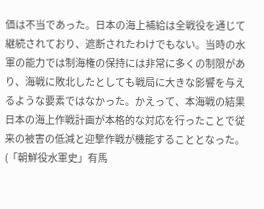価は不当であった。日本の海上補給は全戦役を通じて継続されており、遮断されたわけでもない。当時の水軍の能力では制海権の保持には非常に多くの制限があり、海戦に敗北したとしても戦局に大きな影響を与えるような要素ではなかった。かえって、本海戦の結果日本の海上作戦計画が本格的な対応を行ったことで従来の被害の低減と迎撃作戦が機能することとなった。(「朝鮮役水軍史」有馬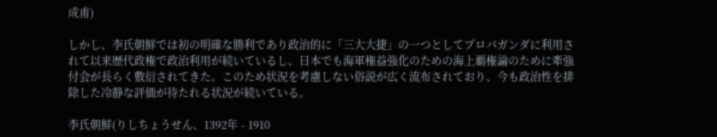成甫)

しかし、李氏朝鮮では初の明確な勝利であり政治的に「三大大捷」の一つとしてプロパガンダに利用されて以来歴代政権で政治利用が続いているし、日本でも海軍権益強化のための海上覇権論のために牽強付会が長らく敷衍されてきた。このため状況を考慮しない俗説が広く流布されており、今も政治性を排除した冷静な評価が待たれる状況が続いている。

李氏朝鮮(りしちょうせん、1392年 - 1910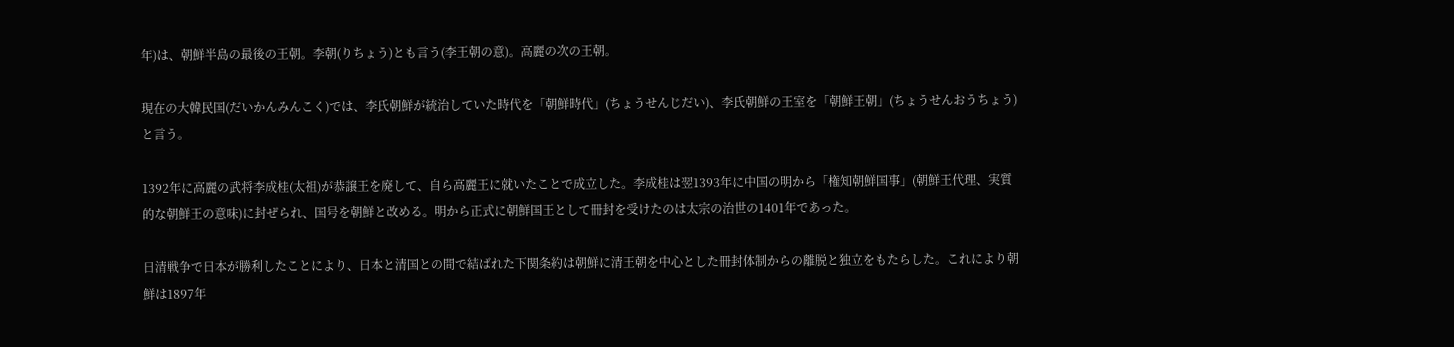年)は、朝鮮半島の最後の王朝。李朝(りちょう)とも言う(李王朝の意)。高麗の次の王朝。

現在の大韓民国(だいかんみんこく)では、李氏朝鮮が統治していた時代を「朝鮮時代」(ちょうせんじだい)、李氏朝鮮の王室を「朝鮮王朝」(ちょうせんおうちょう)と言う。

1392年に高麗の武将李成桂(太祖)が恭譲王を廃して、自ら高麗王に就いたことで成立した。李成桂は翌1393年に中国の明から「権知朝鮮国事」(朝鮮王代理、実質的な朝鮮王の意味)に封ぜられ、国号を朝鮮と改める。明から正式に朝鮮国王として冊封を受けたのは太宗の治世の1401年であった。

日清戦争で日本が勝利したことにより、日本と清国との間で結ばれた下関条約は朝鮮に清王朝を中心とした冊封体制からの離脱と独立をもたらした。これにより朝鮮は1897年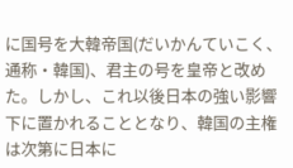に国号を大韓帝国(だいかんていこく、通称・韓国)、君主の号を皇帝と改めた。しかし、これ以後日本の強い影響下に置かれることとなり、韓国の主権は次第に日本に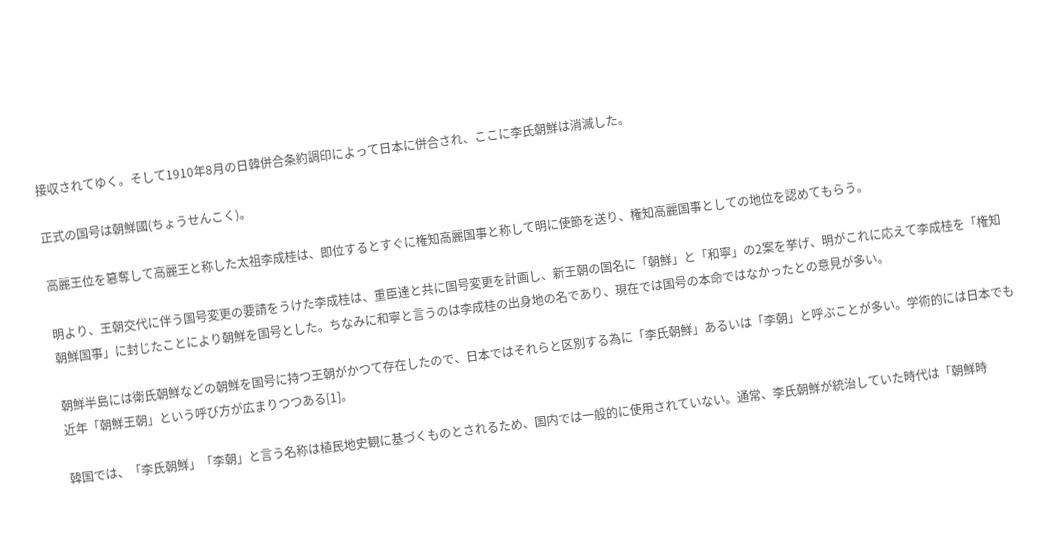接収されてゆく。そして1910年8月の日韓併合条約調印によって日本に併合され、ここに李氏朝鮮は消滅した。

正式の国号は朝鮮國(ちょうせんこく)。

高麗王位を簒奪して高麗王と称した太祖李成桂は、即位するとすぐに権知高麗国事と称して明に使節を送り、権知高麗国事としての地位を認めてもらう。

明より、王朝交代に伴う国号変更の要請をうけた李成桂は、重臣達と共に国号変更を計画し、新王朝の国名に「朝鮮」と「和寧」の2案を挙げ、明がこれに応えて李成桂を「権知朝鮮国事」に封じたことにより朝鮮を国号とした。ちなみに和寧と言うのは李成桂の出身地の名であり、現在では国号の本命ではなかったとの意見が多い。

朝鮮半島には衛氏朝鮮などの朝鮮を国号に持つ王朝がかつて存在したので、日本ではそれらと区別する為に「李氏朝鮮」あるいは「李朝」と呼ぶことが多い。学術的には日本でも近年「朝鮮王朝」という呼び方が広まりつつある[1]。

韓国では、「李氏朝鮮」「李朝」と言う名称は植民地史観に基づくものとされるため、国内では一般的に使用されていない。通常、李氏朝鮮が統治していた時代は「朝鮮時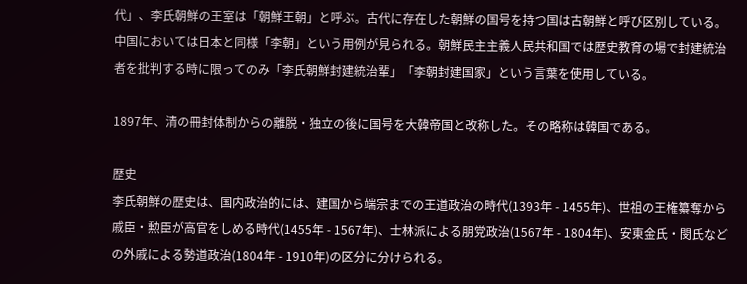代」、李氏朝鮮の王室は「朝鮮王朝」と呼ぶ。古代に存在した朝鮮の国号を持つ国は古朝鮮と呼び区別している。中国においては日本と同様「李朝」という用例が見られる。朝鮮民主主義人民共和国では歴史教育の場で封建統治者を批判する時に限ってのみ「李氏朝鮮封建統治輩」「李朝封建国家」という言葉を使用している。

1897年、清の冊封体制からの離脱・独立の後に国号を大韓帝国と改称した。その略称は韓国である。

歴史
李氏朝鮮の歴史は、国内政治的には、建国から端宗までの王道政治の時代(1393年 - 1455年)、世祖の王権纂奪から戚臣・勲臣が高官をしめる時代(1455年 - 1567年)、士林派による朋党政治(1567年 - 1804年)、安東金氏・閔氏などの外戚による勢道政治(1804年 - 1910年)の区分に分けられる。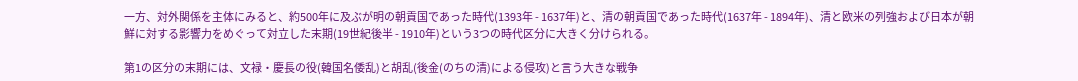一方、対外関係を主体にみると、約500年に及ぶが明の朝貢国であった時代(1393年 - 1637年)と、清の朝貢国であった時代(1637年 - 1894年)、清と欧米の列強および日本が朝鮮に対する影響力をめぐって対立した末期(19世紀後半 - 1910年)という3つの時代区分に大きく分けられる。

第1の区分の末期には、文禄・慶長の役(韓国名倭乱)と胡乱(後金(のちの清)による侵攻)と言う大きな戦争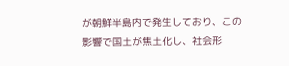が朝鮮半島内で発生しており、この影響で国土が焦土化し、社会形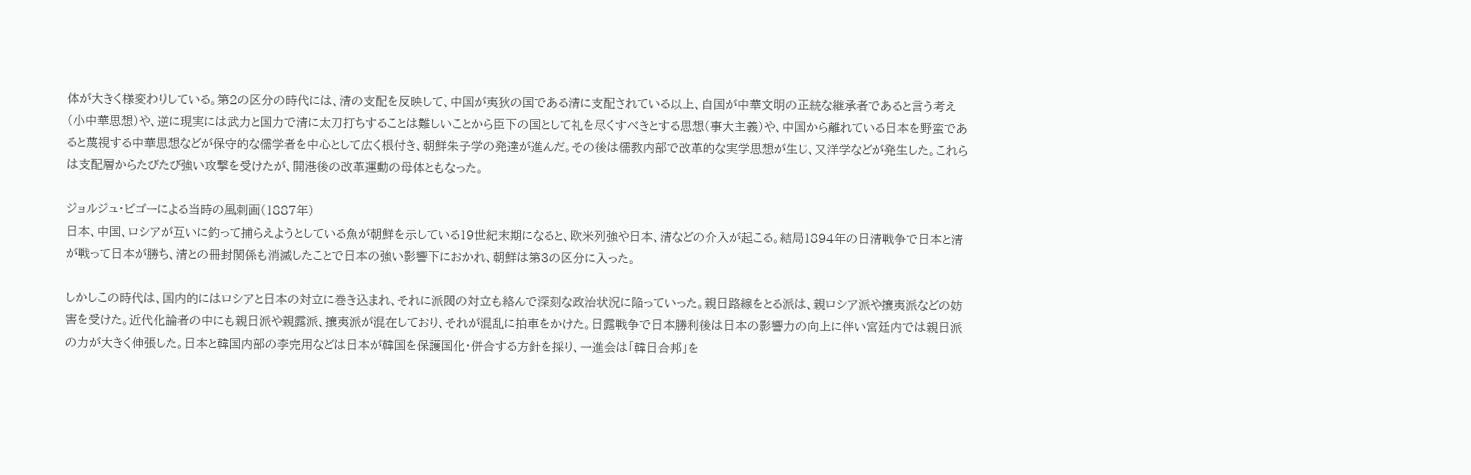体が大きく様変わりしている。第2の区分の時代には、清の支配を反映して、中国が夷狄の国である清に支配されている以上、自国が中華文明の正統な継承者であると言う考え(小中華思想)や、逆に現実には武力と国力で清に太刀打ちすることは難しいことから臣下の国として礼を尽くすべきとする思想(事大主義)や、中国から離れている日本を野蛮であると蔑視する中華思想などが保守的な儒学者を中心として広く根付き、朝鮮朱子学の発達が進んだ。その後は儒教内部で改革的な実学思想が生じ、又洋学などが発生した。これらは支配層からたびたび強い攻撃を受けたが、開港後の改革運動の母体ともなった。

ジョルジュ・ビゴーによる当時の風刺画(1887年)
日本、中国、ロシアが互いに釣って捕らえようとしている魚が朝鮮を示している19世紀末期になると、欧米列強や日本、清などの介入が起こる。結局1894年の日清戦争で日本と清が戦って日本が勝ち、清との冊封関係も消滅したことで日本の強い影響下におかれ、朝鮮は第3の区分に入った。

しかしこの時代は、国内的にはロシアと日本の対立に巻き込まれ、それに派閥の対立も絡んで深刻な政治状況に陥っていった。親日路線をとる派は、親ロシア派や攘夷派などの妨害を受けた。近代化論者の中にも親日派や親露派、攘夷派が混在しており、それが混乱に拍車をかけた。日露戦争で日本勝利後は日本の影響力の向上に伴い宮廷内では親日派の力が大きく伸張した。日本と韓国内部の李完用などは日本が韓国を保護国化・併合する方針を採り、一進会は「韓日合邦」を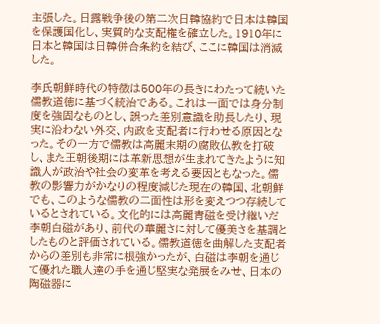主張した。日露戦争後の第二次日韓協約で日本は韓国を保護国化し、実質的な支配権を確立した。1910年に日本と韓国は日韓併合条約を結び、ここに韓国は消滅した。

李氏朝鮮時代の特徴は500年の長きにわたって続いた儒教道徳に基づく統治である。これは一面では身分制度を強固なものとし、誤った差別意識を助長したり、現実に沿わない外交、内政を支配者に行わせる原因となった。その一方で儒教は高麗末期の腐敗仏教を打破し、また王朝後期には革新思想が生まれてきたように知識人が政治や社会の変革を考える要因ともなった。儒教の影響力がかなりの程度減じた現在の韓国、北朝鮮でも、このような儒教の二面性は形を変えつつ存続しているとされている。文化的には高麗青磁を受け継いだ李朝白磁があり、前代の華麗さに対して優美さを基調としたものと評価されている。儒教道徳を曲解した支配者からの差別も非常に根強かったが、白磁は李朝を通じて優れた職人達の手を通じ堅実な発展をみせ、日本の陶磁器に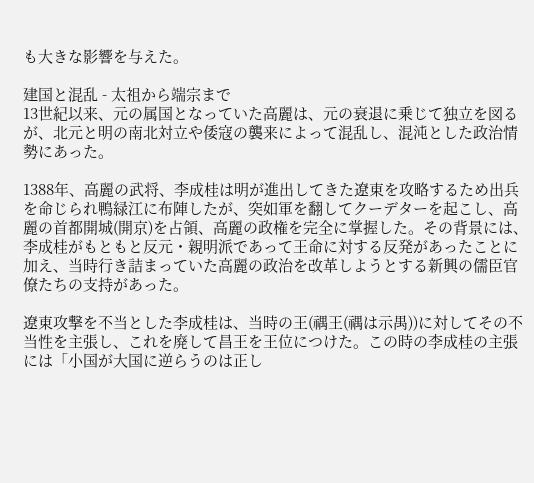も大きな影響を与えた。

建国と混乱 - 太祖から端宗まで
13世紀以来、元の属国となっていた高麗は、元の衰退に乗じて独立を図るが、北元と明の南北対立や倭寇の襲来によって混乱し、混沌とした政治情勢にあった。

1388年、高麗の武将、李成桂は明が進出してきた遼東を攻略するため出兵を命じられ鴨緑江に布陣したが、突如軍を翻してクーデターを起こし、高麗の首都開城(開京)を占領、高麗の政権を完全に掌握した。その背景には、李成桂がもともと反元・親明派であって王命に対する反発があったことに加え、当時行き詰まっていた高麗の政治を改革しようとする新興の儒臣官僚たちの支持があった。

遼東攻撃を不当とした李成桂は、当時の王(禑王(禑は示禺))に対してその不当性を主張し、これを廃して昌王を王位につけた。この時の李成桂の主張には「小国が大国に逆らうのは正し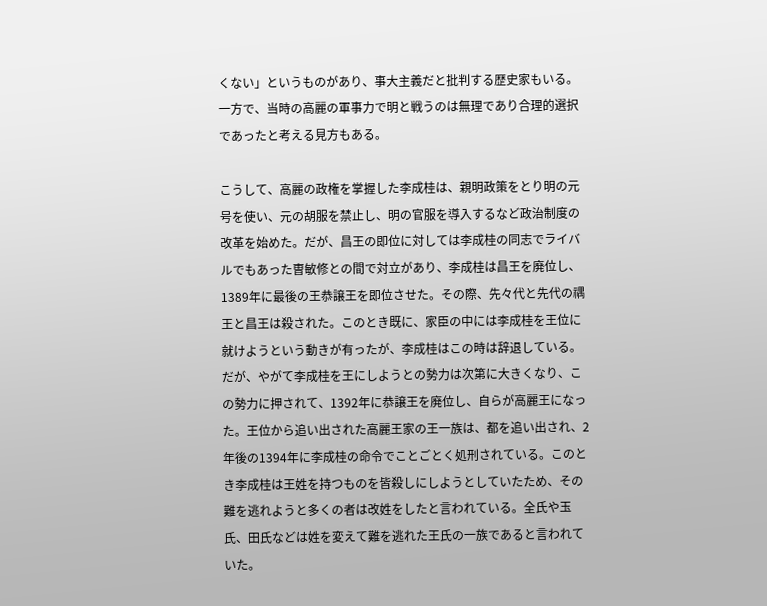くない」というものがあり、事大主義だと批判する歴史家もいる。一方で、当時の高麗の軍事力で明と戦うのは無理であり合理的選択であったと考える見方もある。

こうして、高麗の政権を掌握した李成桂は、親明政策をとり明の元号を使い、元の胡服を禁止し、明の官服を導入するなど政治制度の改革を始めた。だが、昌王の即位に対しては李成桂の同志でライバルでもあった曺敏修との間で対立があり、李成桂は昌王を廃位し、1389年に最後の王恭譲王を即位させた。その際、先々代と先代の禑王と昌王は殺された。このとき既に、家臣の中には李成桂を王位に就けようという動きが有ったが、李成桂はこの時は辞退している。だが、やがて李成桂を王にしようとの勢力は次第に大きくなり、この勢力に押されて、1392年に恭譲王を廃位し、自らが高麗王になった。王位から追い出された高麗王家の王一族は、都を追い出され、2年後の1394年に李成桂の命令でことごとく処刑されている。このとき李成桂は王姓を持つものを皆殺しにしようとしていたため、その難を逃れようと多くの者は改姓をしたと言われている。全氏や玉氏、田氏などは姓を変えて難を逃れた王氏の一族であると言われていた。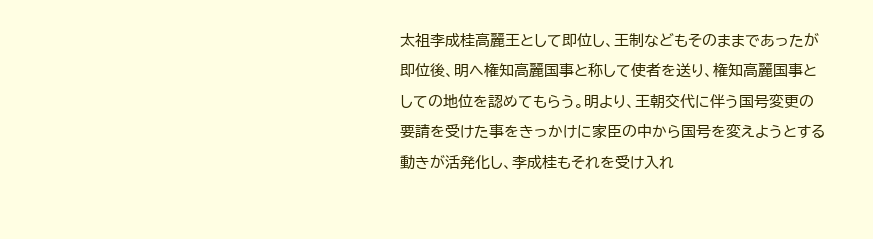太祖李成桂高麗王として即位し、王制などもそのままであったが即位後、明へ権知高麗国事と称して使者を送り、権知高麗国事としての地位を認めてもらう。明より、王朝交代に伴う国号変更の要請を受けた事をきっかけに家臣の中から国号を変えようとする動きが活発化し、李成桂もそれを受け入れ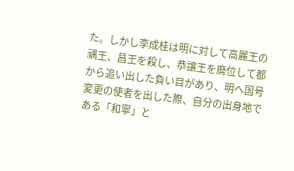た。しかし李成桂は明に対して高麗王の禑王、昌王を殺し、恭譲王を廃位して都から追い出した負い目があり、明へ国号変更の使者を出した際、自分の出身地である「和寧」と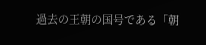過去の王朝の国号である「朝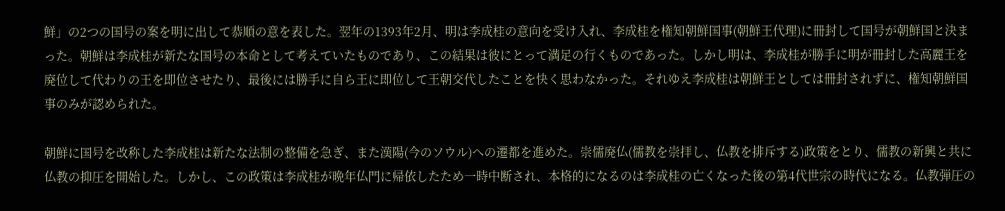鮮」の2つの国号の案を明に出して恭順の意を表した。翌年の1393年2月、明は李成桂の意向を受け入れ、李成桂を権知朝鮮国事(朝鮮王代理)に冊封して国号が朝鮮国と決まった。朝鮮は李成桂が新たな国号の本命として考えていたものであり、この結果は彼にとって満足の行くものであった。しかし明は、李成桂が勝手に明が冊封した高麗王を廃位して代わりの王を即位させたり、最後には勝手に自ら王に即位して王朝交代したことを快く思わなかった。それゆえ李成桂は朝鮮王としては冊封されずに、権知朝鮮国事のみが認められた。

朝鮮に国号を改称した李成桂は新たな法制の整備を急ぎ、また漢陽(今のソウル)への遷都を進めた。崇儒廃仏(儒教を崇拝し、仏教を排斥する)政策をとり、儒教の新興と共に仏教の抑圧を開始した。しかし、この政策は李成桂が晩年仏門に帰依したため一時中断され、本格的になるのは李成桂の亡くなった後の第4代世宗の時代になる。仏教弾圧の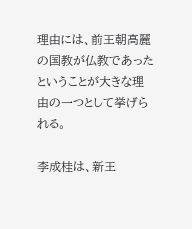理由には、前王朝高麗の国教が仏教であったということが大きな理由の一つとして挙げられる。

李成桂は、新王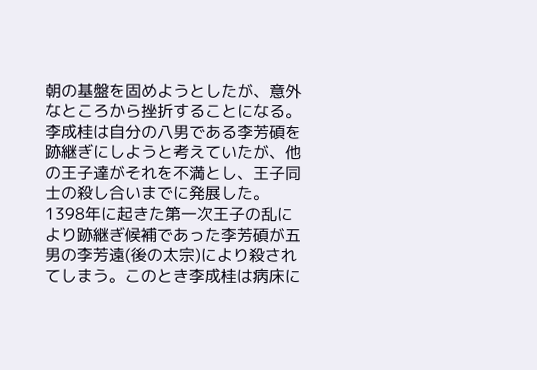朝の基盤を固めようとしたが、意外なところから挫折することになる。李成桂は自分の八男である李芳碩を跡継ぎにしようと考えていたが、他の王子達がそれを不満とし、王子同士の殺し合いまでに発展した。1398年に起きた第一次王子の乱により跡継ぎ候補であった李芳碩が五男の李芳遠(後の太宗)により殺されてしまう。このとき李成桂は病床に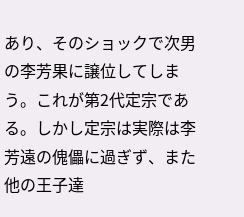あり、そのショックで次男の李芳果に譲位してしまう。これが第2代定宗である。しかし定宗は実際は李芳遠の傀儡に過ぎず、また他の王子達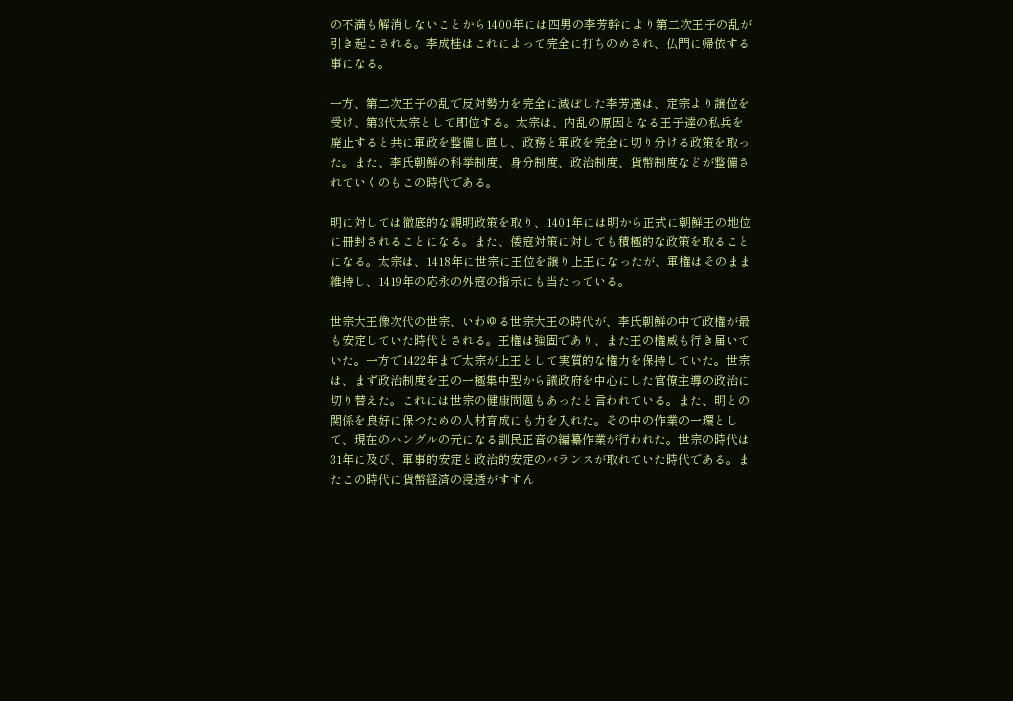の不満も解消しないことから1400年には四男の李芳幹により第二次王子の乱が引き起こされる。李成桂はこれによって完全に打ちのめされ、仏門に帰依する事になる。

一方、第二次王子の乱で反対勢力を完全に滅ぼした李芳遠は、定宗より譲位を受け、第3代太宗として即位する。太宗は、内乱の原因となる王子達の私兵を廃止すると共に軍政を整備し直し、政務と軍政を完全に切り分ける政策を取った。また、李氏朝鮮の科挙制度、身分制度、政治制度、貨幣制度などが整備されていくのもこの時代である。

明に対しては徹底的な親明政策を取り、1401年には明から正式に朝鮮王の地位に冊封されることになる。また、倭寇対策に対しても積極的な政策を取ることになる。太宗は、1418年に世宗に王位を譲り上王になったが、軍権はそのまま維持し、1419年の応永の外寇の指示にも当たっている。

世宗大王像次代の世宗、いわゆる世宗大王の時代が、李氏朝鮮の中で政権が最も安定していた時代とされる。王権は強固であり、また王の権威も行き届いていた。一方で1422年まで太宗が上王として実質的な権力を保持していた。世宗は、まず政治制度を王の一極集中型から議政府を中心にした官僚主導の政治に切り替えた。これには世宗の健康問題もあったと言われている。また、明との関係を良好に保つための人材育成にも力を入れた。その中の作業の一環として、現在のハングルの元になる訓民正音の編纂作業が行われた。世宗の時代は31年に及び、軍事的安定と政治的安定のバランスが取れていた時代である。またこの時代に貨幣経済の浸透がすすん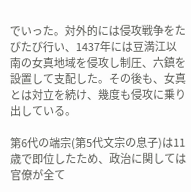でいった。対外的には侵攻戦争をたびたび行い、1437年には豆満江以南の女真地域を侵攻し制圧、六鎮を設置して支配した。その後も、女真とは対立を続け、幾度も侵攻に乗り出している。

第6代の端宗(第5代文宗の息子)は11歳で即位したため、政治に関しては官僚が全て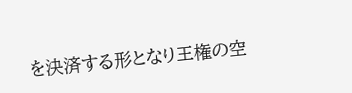を決済する形となり王権の空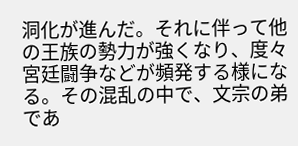洞化が進んだ。それに伴って他の王族の勢力が強くなり、度々宮廷闘争などが頻発する様になる。その混乱の中で、文宗の弟であ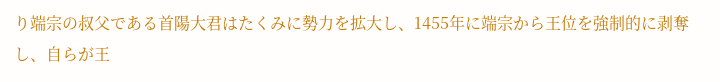り端宗の叔父である首陽大君はたくみに勢力を拡大し、1455年に端宗から王位を強制的に剥奪し、自らが王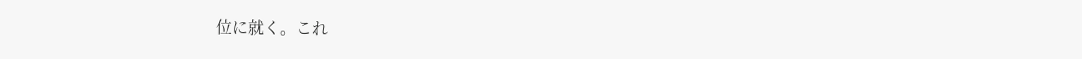位に就く。これ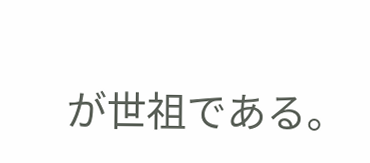が世祖である。